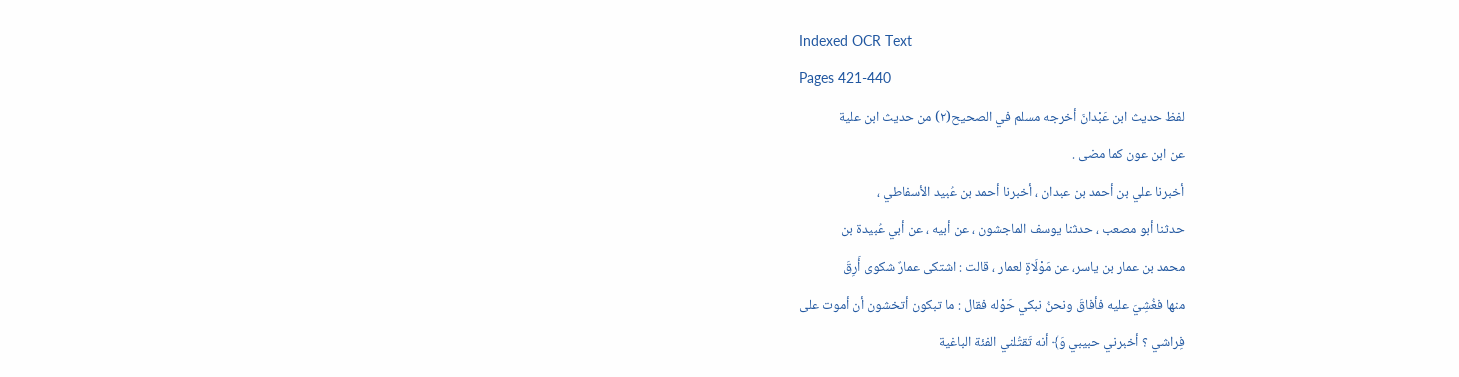Indexed OCR Text
Pages 421-440
لفظ حديث ابن عَبْدانَ أخرجه مسلم في الصحيح(٢) من حديث ابن علية
عن ابن عون كما مضى .
أخبرنا علي بن أحمد بن عبدان ، أخبرنا أحمد بن عُبيد الأسفاطي ،
حدثنا أبو مصعب ، حدثنا يوسف الماجشون ، عن أبيه ، عن أبي عُبيدة بن
محمد بن عمار بن ياسر، عن مَوْلَاةٍ لعمار ، قالت : اشتكى عمارٌ شكوى أَرِقَ
منها فغُشِيَ عليه فأفاقَ ونحنُ نبكي حَوْله فقال : ما تبكون أتخشون أن أموت على
فِراشي ؟ أخبرني حبيبي وَ﴾ أنه تَقتُلني الفئة الباغية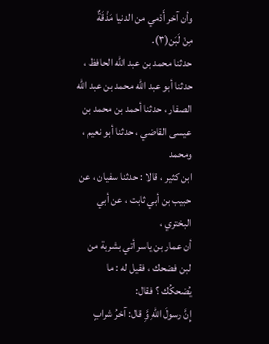وأن آخر أَدْمي من الدنيا مَذْقَةٌ
مِنْ لَبَن(٣).
حدثنا محمد بن عبد الله الحافظ ، حدثنا أبو عبد الله محمد بن عبد الله
الصفار ، حدثنا أحمد بن محمد بن عيسى القاضي ، حدثنا أبو نعيم ، ومحمد
ابن كثير ، قالا : حدثنا سفيان ، عن حبيب بن أبي ثابت ، عن أبي البختري ،
أن عمار بن ياسر أتي بشربة من لبن فضحك ، فقيل له : ما يُضحكُك ؟ فقال:
إِنَّ رسولَ اللهِ وَِّ قال: آخرُ شرابٍ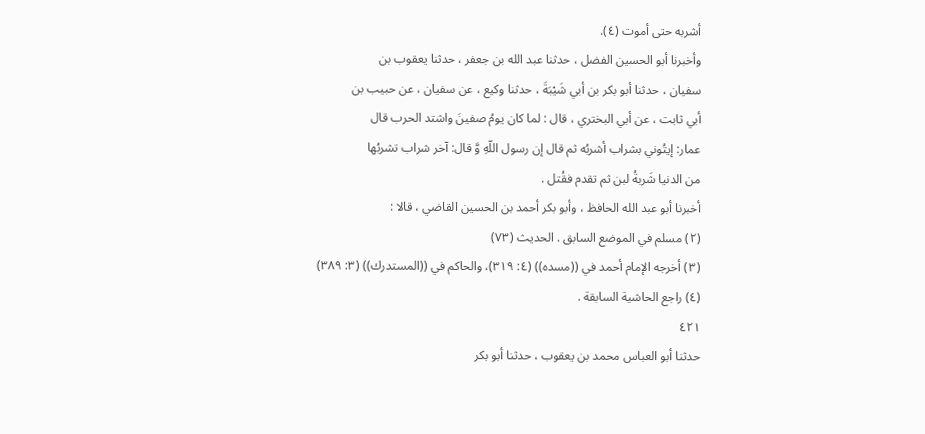أشربه حتى أموت (٤).
وأخبرنا أبو الحسين الفضل ، حدثنا عبد الله بن جعفر ، حدثنا يعقوب بن
سفيان ، حدثنا أبو بكر بن أبي شَيْبَةَ ، حدثنا وكيع ، عن سفيان ، عن حبيب بن
أبي ثابت ، عن أبي البختري ، قال : لما كان يومُ صفينَ واشتد الحرب قال
عمار: إيتُوني بشراب أشربُه ثم قال إن رسول اللّهِ وَّ قال: آخر شراب تشربُها
من الدنيا شَربةُ لبن ثم تقدم فقُتل .
أخبرنا أبو عبد الله الحافظ ، وأبو بكر أحمد بن الحسين القاضي ، قالا :
(٢) مسلم في الموضع السابق . الحديث (٧٣)
(٣) أخرجه الإمام أحمد في ((مسده)) (٤: ٣١٩)، والحاكم في ((المستدرك)) (٣: ٣٨٩)
(٤) راجع الحاشية السابقة .
٤٢١
حدثنا أبو العباس محمد بن يعقوب ، حدثنا أبو بكر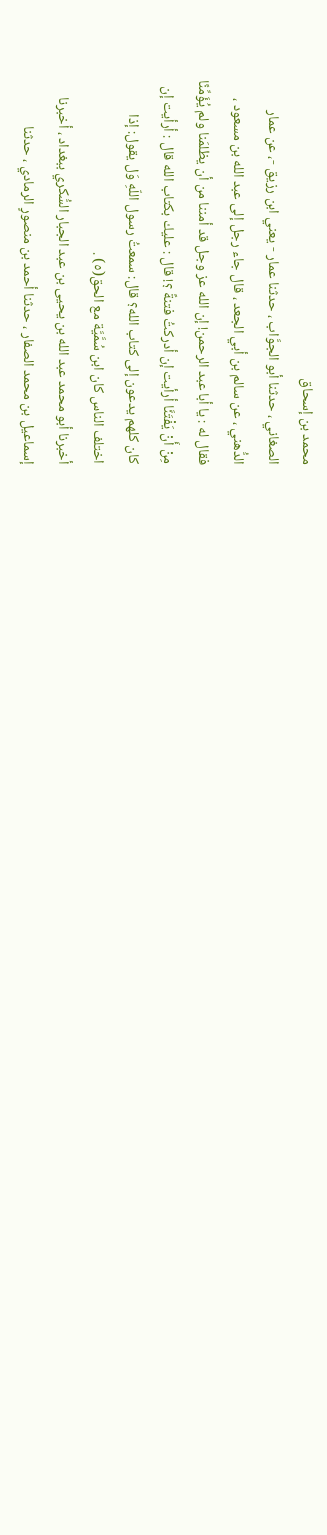محمد بن إسحاق
الصغاني ، حدثنا أبو الجوَّاب ، حدثنا عمار - يعني ابن رزيق -، عن عمار
الدُّهني ، عن سالم بن أبي الجعد ، قال جاء رجل إلى عبد الله بن مسعود ،
فقال له : يا أبا عبد الرحمن! إن الله عز وجل قد أمننا من أن يظلمَنا ولم يُؤَمِّنًا
مِنْ أَنْ يَفْتَنَّا أرأيت إن أدركتُ فتنةً ؟! قال : عليك بكتاب الله قال : أرأيت إن
كان كلهم يدعون إلى كتاب الله؟ قال: سمعتُ رسول اللّهِ وَل يقول: إذا
اختلف الناس كان ابن سُمَّيَّة مع الحق(٥) .
أخبرنا أبو محمد عبد الله بن يحيى بن عبد الجبار السُّكري ببغداد ، أخبرنا
إسماعيل بن محمد الصفار ، حدثنا أحمد بن منصورٍ الرمادي ، حدثنا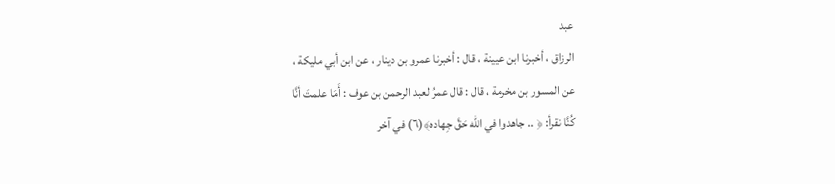عبد
الرزاق ، أخبرنا ابن عيينة ، قال : أخبرنا عمرو بن دينار ، عن ابن أبي مليكة ،
عن المسور بن مخرمة ، قال : قال عمرُ لعبد الرحمن بن عوف : أَمَا علمتَ أنَّا
كُنَّا نقرأ: ﴿ .. جاهدوا في اللّه حَقَّ جِهاده﴾(٦) في آخر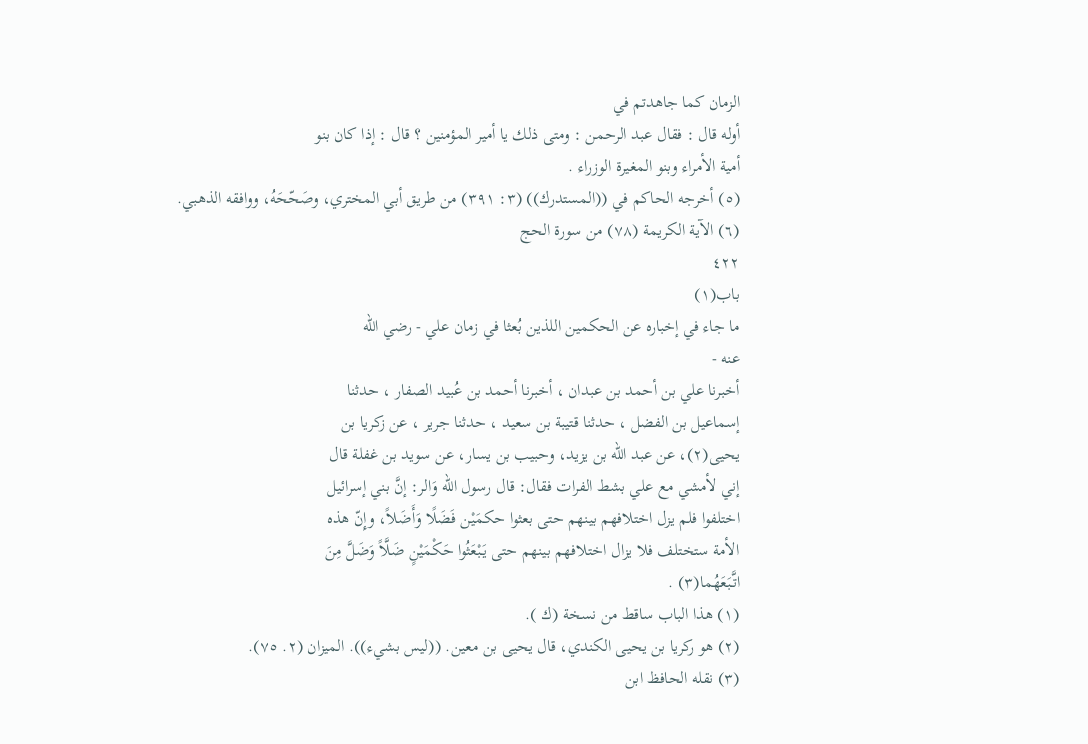الزمان كما جاهدتم في
أوله قال : فقال عبد الرحمن : ومتى ذلك يا أمير المؤمنين ؟ قال : إذا كان بنو
أمية الأمراء وبنو المغيرة الوزراء .
(٥) أخرجه الحاكم في ((المستدرك)) (٣: ٣٩١) من طريق أبي المختري، وصَحّحَهُ، ووافقه الذهبي.
(٦) الآية الكريمة (٧٨) من سورة الحج
٤٢٢
باب(١)
ما جاء في إخباره عن الحكمين اللذين بُعثا في زمان علي - رضي الله
عنه -
أخبرنا علي بن أحمد بن عبدان ، أخبرنا أحمد بن عُبيد الصفار ، حدثنا
إسماعيل بن الفضل ، حدثنا قتيبة بن سعيد ، حدثنا جرير ، عن زكريا بن
يحيى(٢)، عن عبد الله بن يزيد، وحبيب بن يسار، عن سويد بن غفلة قال
إني لأمشي مع علي بشط الفرات فقال: قال رسول اللّه وَالر: إنَّ بني إسرائيل
اختلفوا فلم يزل اختلافهم بينهم حتى بعثوا حكمَيْن فَضَلًا وَأَضَلاً، وإِنّ هذه
الأمة ستختلف فلا يزال اختلافهم بينهم حتى يَبْعَثُوا حَكْمَيْنٍ ضَلَّاً وَضَلَّ مِنَ
اتَّبَعَهُما(٣) .
(١) هذا الباب ساقط من نسخة (ك ).
(٢) هو ركريا بن يحيى الكندي، قال يحيى بن معين. ((ليس بشيء)). الميزان (٢. ٧٥).
(٣) نقله الحافظ ابن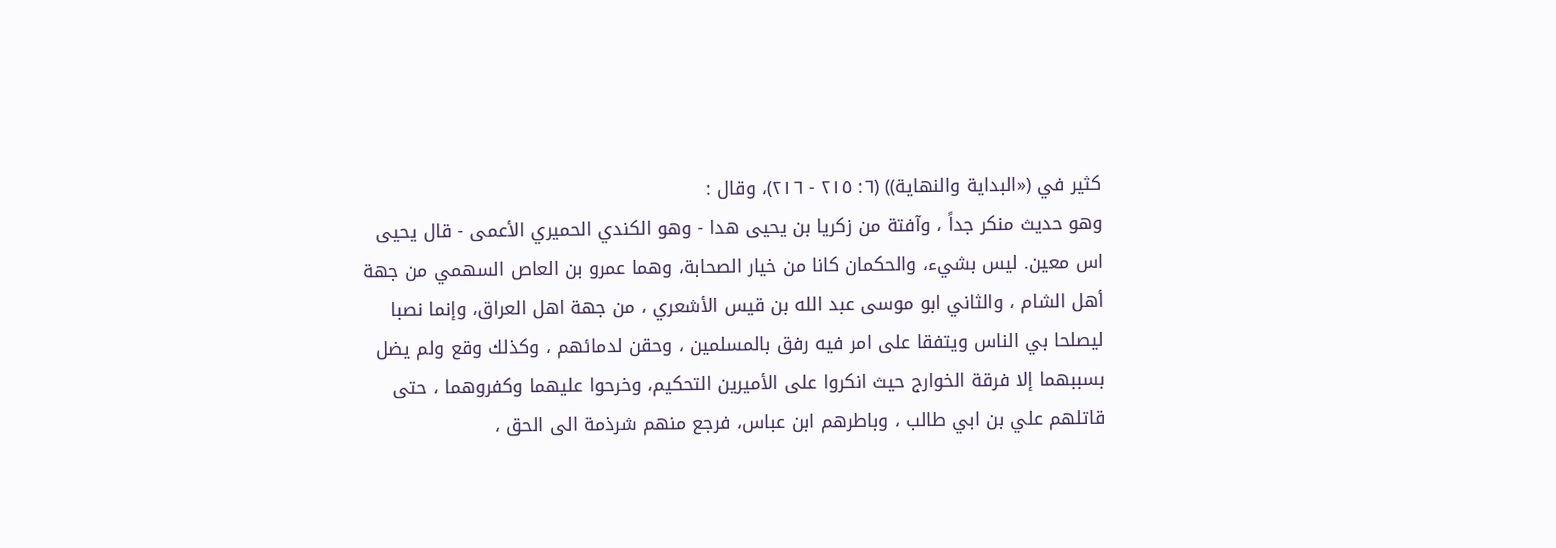كثير في («البداية والنهاية)) (٦: ٢١٥ - ٢١٦)، وقال :
وهو حديث منكر جداً ، وآفتة من زكريا بن يحيى هدا - وهو الكندي الحميري الأعمى - قال يحيى
اس معين. ليس بشيء، والحكمان كانا من خيار الصحابة، وهما عمرو بن العاص السهمي من جهة
أهل الشام ، والثاني ابو موسى عبد الله بن قيس الأشعري ، من جهة اهل العراق، وإنما نصبا
ليصلحا بي الناس ويتفقا على امر فيه رفق بالمسلمين ، وحقن لدمائهم ، وكذلك وقع ولم يضل
بسببهما إلا فرقة الخوارج حيث انكروا على الأميرين التحكيم، وخرحوا عليهما وكفروهما ، حتى
قاتلهم علي بن ابي طالب ، وباطرهم ابن عباس، فرجع منهم شرذمة الى الحق ،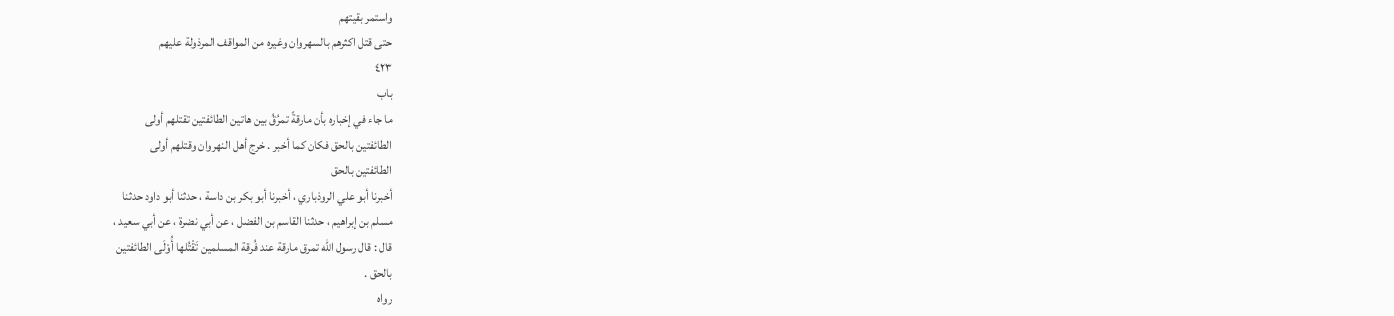واستمر بقيتهم
حتى قتل اكثرهم بالسهروان وغيره من المواقف المرذولة عليهم
٤٢٣
باب
ما جاء في إخباره بأن مارقةً تمرُقُ بين هاتين الطائفتين تقتلهم أولى
الطائفتين بالحق فكان كما أخبر . خرج أهل النهروان وقتلهم أولى
الطائفتين بالحق
أخبرنا أبو علي الروذباري ، أخبرنا أبو بكر بن داسة ، حدثنا أبو داود حدثنا
مسلم بن إبراهيم ، حدثنا القاسم بن الفضل ، عن أبي نضرة ، عن أبي سعيد ،
قال : قال رسول الله تمرق مارقة عند فُرقة المسلمين تَقْتُلها أُوْلَى الطائفتين
بالحق .
رواه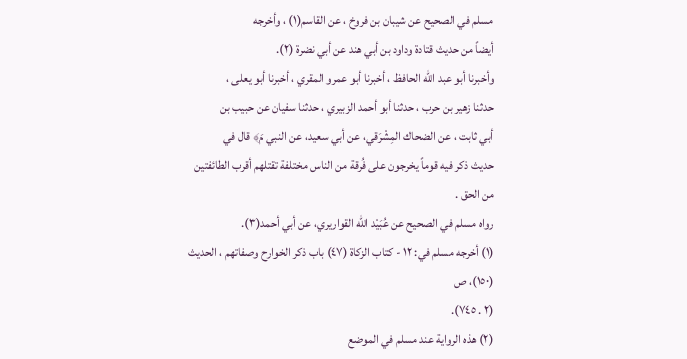مسلم في الصحيح عن شيبان بن فروخ ، عن القاسم(١) ، وأخرجه
أيضاً من حديث قتادة وداود بن أبي هند عن أبي نضرة (٢).
وأخبرنا أبو عبد الله الحافظ ، أخبرنا أبو عمرو المقري ، أخبرنا أبو يعلى ،
حدثنا زهير بن حرب ، حدثنا أبو أحمد الزبيري ، حدثنا سفيان عن حبيب بن
أبي ثابت ، عن الضحاك المِشْرَقي، عن أبي سعيد، عن النبي مَ﴾ قال في
حديث ذكر فيه قوماً يخرجون على فُرقة من الناس مختلفة تقتلهم أقرب الطائفتين
من الحق .
رواه مسلم في الصحيح عن عُبَيْد اللّه القواريري، عن أبي أحمد(٣).
(١) أخرجه مسلم في: ١٢ - كتاب الزكاة (٤٧) باب ذكر الخوارح وصفاتهم ، الحديث (١٥٠)، ص
(٢ . ٧٤٥).
(٢) هذه الرواية عند مسلم في الموضع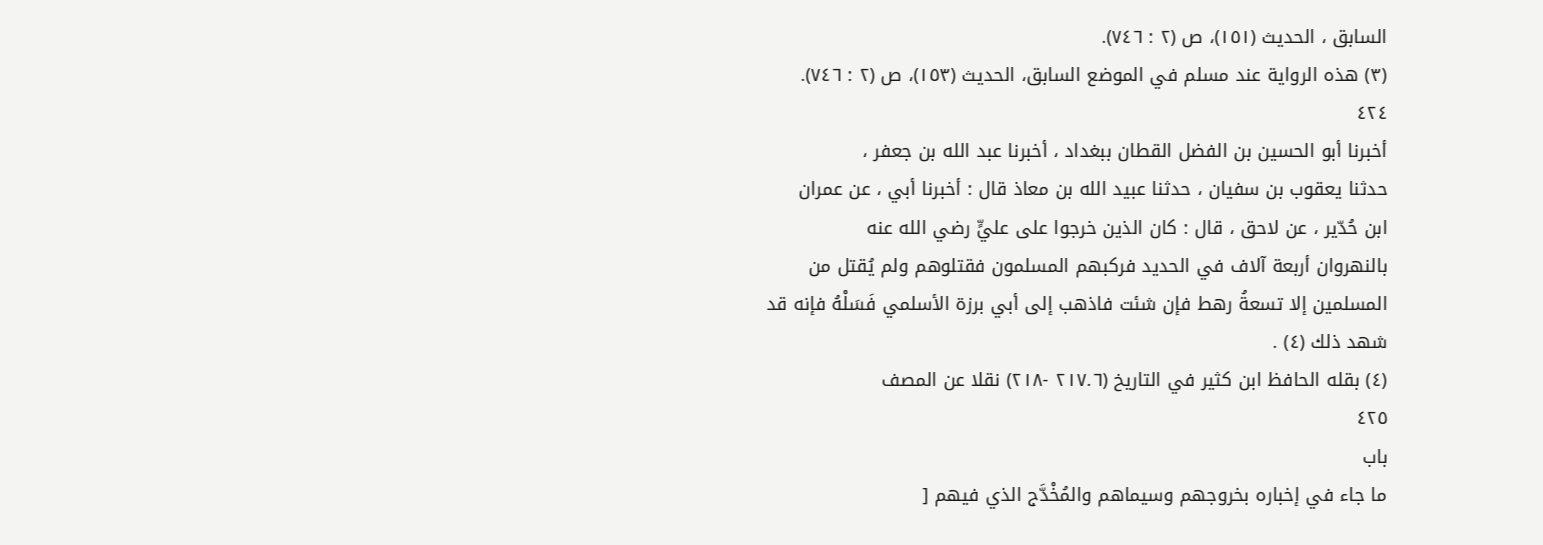السابق ، الحديث (١٥١)، ص (٢ : ٧٤٦).
(٣) هذه الرواية عند مسلم في الموضع السابق، الحديث (١٥٣)، ص (٢ : ٧٤٦).
٤٢٤
أخبرنا أبو الحسين بن الفضل القطان ببغداد ، أخبرنا عبد الله بن جعفر ،
حدثنا يعقوب بن سفيان ، حدثنا عبيد الله بن معاذ قال : أخبرنا أبي ، عن عمران
ابن حُدّير ، عن لاحق ، قال : كان الذين خرجوا على عليٍّ رضي الله عنه
بالنهروان أربعة آلاف في الحديد فركبهم المسلمون فقتلوهم ولم يُقتل من
المسلمين إلا تسعةُ رهط فإن شئت فاذهب إلى أبي برزة الأسلمي فَسَلْهُ فإنه قد
شهد ذلك (٤) .
(٤) بقله الحافظ ابن كثير في التاريخ (٢١٧.٦ -٢١٨) نقلا عن المصف
٤٢٥
باب
ما جاء في إخباره بخروجهم وسيماهم والمُخْدَّج الذي فيهم [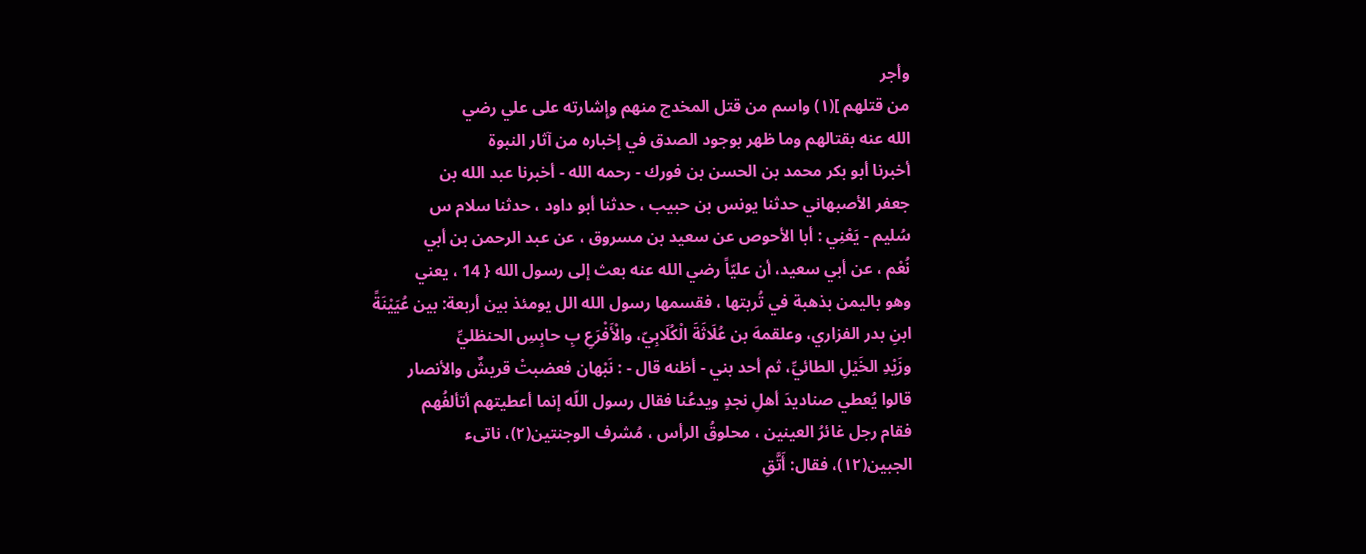وأجر
من قتلهم ](١) واسم من قتل المخدج منهم وإِشارته على علي رضي
الله عنه بقتالهم وما ظهر بوجود الصدق في إخباره من آثار النبوة
أخبرنا أبو بكر محمد بن الحسن بن فورك - رحمه الله - أخبرنا عبد الله بن
جعفر الأصبهاني حدثنا يونس بن حبيب ، حدثنا أبو داود ، حدثنا سلام س
سُليم - يَعْنِي : أبا الأحوص عن سعيد بن مسروق ، عن عبد الرحمن بن أبي
نُعْم ، عن أبي سعيد، أن عليّاً رضي الله عنه بعث إلى رسول الله { 14 ، يعني
وهو باليمن بذهبة في تُربتها ، فقسمها رسول الله الل يومئذ بين أربعة: بين عُيَيْنَةً
ابنِ بدر الفزاري، وعلقمهَ بن عُلَاثَةَ الْكُلَابِيّ، والْأَفْرَعِ بِ حابِسِ الحنظليِّ
وزَيْدِ الخَيْلِ الطائيِّ، ثم أحد بني - أظنه قال - : نَبْهان فعضبتْ قريشٌ والأنصار
قالوا يُعطي صناديدَ أهلِ نجدٍ ويدعُنا فقال رسول اللّه إنما أعطيتهم أتألفُهم
فقام رجل غائرُ العينين ، محلوقُ الرأس ، مُشرف الوجنتين(٢)، ناتىء
الجبين(١٢)، فقال: أَتَّقِ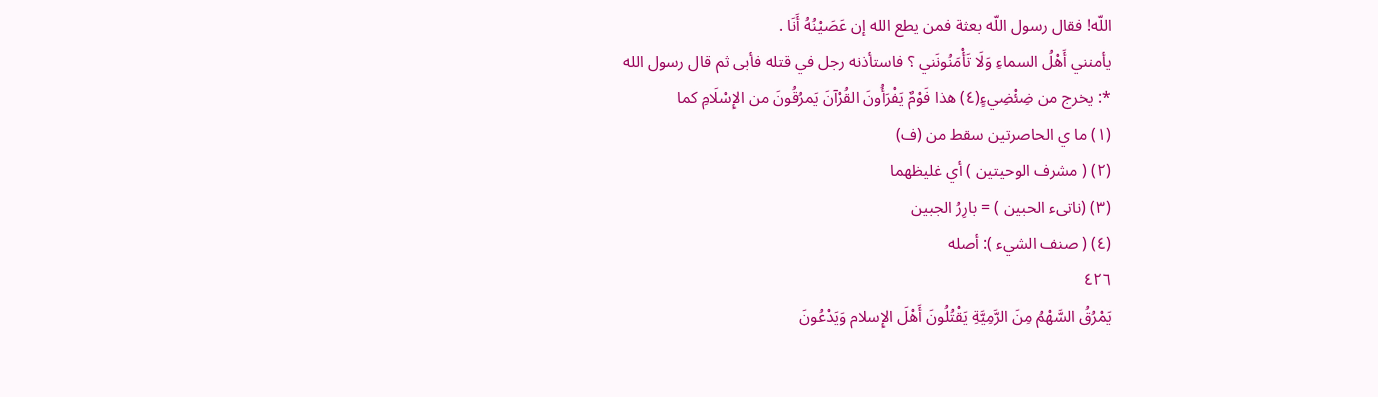اللّه! فقال رسول اللّه بعثة فمن يطع الله إن عَصَيْنُهُ أَنَا .
يأمنني أَهْلُ السماءِ وَلَا تَأْمَنُونَني ؟ فاستأذنه رجل في قتله فأبى ثم قال رسول الله
*: يخرج من ضِئْضِيءٍ(٤) هذا فَوْمٌ يَفْرَأُونَ القُرْآنَ يَمرُقُونَ من الإِسْلَامِ كما
(١) ما ي الحاصرتين سقط من (ف)
(٢) ( مشرف الوحيتين ) أي غليظهما
(٣) (ناتىء الحبين ) = بارِرُ الجبين
(٤) ( صنف الشيء ): أصله
٤٢٦
يَمْرُقُ السَّهْمُ مِنَ الرَّمِيَّةِ يَقْتُلُونَ أَهْلَ الإِسلام وَيَدْعُونَ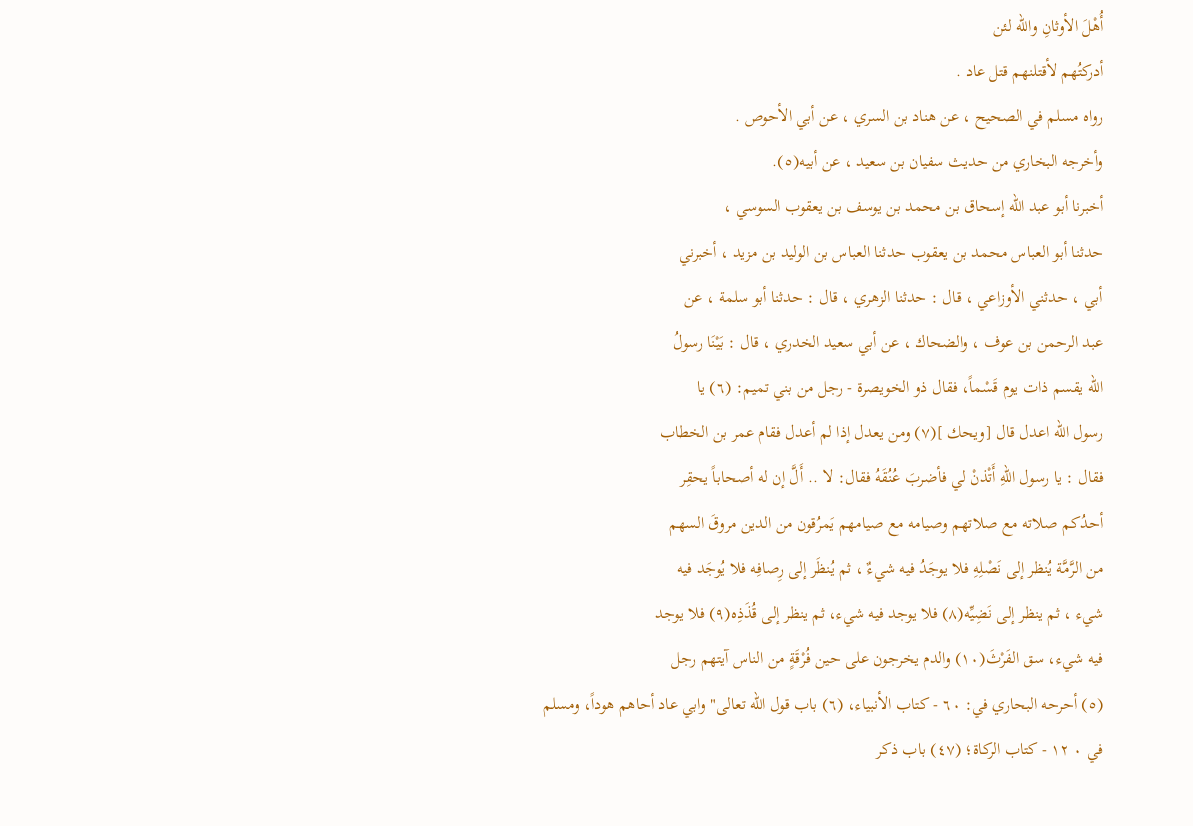أُهْلَ الأوثانِ والله لئن
أدركتُهم لأقتلنهم قتل عاد .
رواه مسلم في الصحيح ، عن هناد بن السري ، عن أبي الأحوص .
وأخرجه البخاري من حديث سفيان بن سعيد ، عن أبيه(٥).
أخبرنا أبو عبد اللّه إسحاق بن محمد بن يوسف بن يعقوب السوسي ،
حدثنا أبو العباس محمد بن يعقوب حدثنا العباس بن الوليد بن مزيد ، أخبرني
أبي ، حدثني الأوزاعي ، قال : حدثنا الزهري ، قال : حدثنا أبو سلمة ، عن
عبد الرحمن بن عوف ، والضحاك ، عن أبي سعيد الخدري ، قال : بَيْنَا رسولُ
اللّه يقسم ذات يوم قَسْماً، فقال ذو الخويصرة - رجل من بني تميم: (٦) يا
رسول الله اعدل قال [ويحك ](٧) ومن يعدل إذا لم أعدل فقام عمر بن الخطاب
فقال : يا رسول اللّهِ أَتْذنْ لي فأضربَ عُنُقَهُ فقال: لا .. أَلَّ إن له أصحاباً يحقِر
أحدُكم صلاته مع صلاتهم وصيامه مع صيامهم يَمرُقون من الدين مروقَ السهم
من الرَّمَّة يُنظر إلى نَصْلِهِ فلا يوجَدُ فيه شيءٌ ، ثم يُنظَر إلى رِصافِه فلا يُوجَد فيه
شيء ، ثم ينظر إلى نَضِيِّه(٨) فلا يوجد فيه شيء، ثم ينظر إلى قُذَذِه(٩) فلا يوجد
فيه شيء، سق الفَرْثَ(١٠) والدم يخرجون على حين فُرْقَةٍ من الناس آيتهم رجل
(٥) أحرحه البحاري في: ٦٠ - كتاب الأنبياء، (٦) باب قول الله تعالى" وابي عاد أحاهم هوداً، ومسلم
في ٠ ١٢ - كتاب الركاة؛ (٤٧) باب ذكر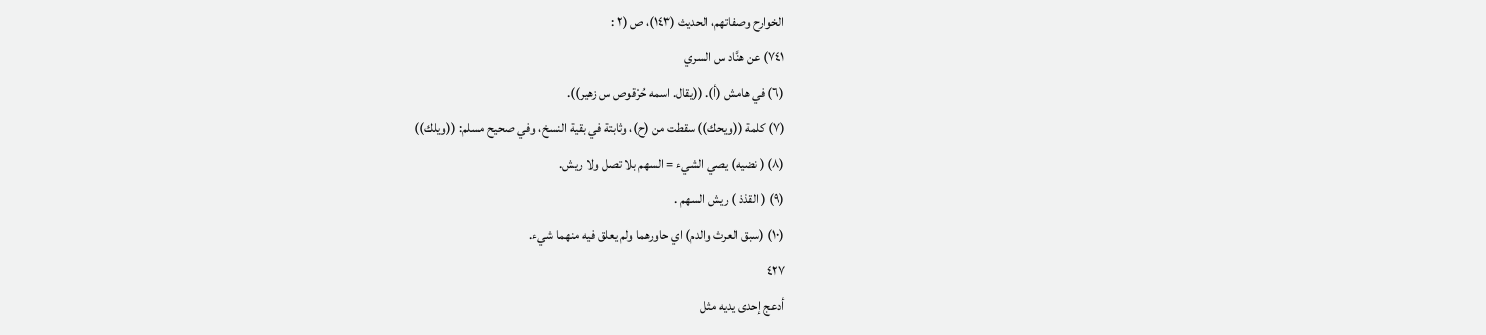الخوارح وصفاتهم، الحديث (١٤٣)، ص (٢ :
٧٤١) عن هنَّاد س السري
(٦) في هامش (أ). ((يقال. اسمه حُرْقوص س زهير)).
(٧) كلمة ((ويحك)) سقطت من (ح)، وثابتة في بقية النسخ، وفي صحيح مسلم: ((ويلك))
(٨) ( نضيه) يصي الشيء = السهم بلا تصل ولا ريش.
(٩) ( القذذ ) ريش السهم .
(١٠) (سبق العرث والدم) اي حاورهما ولم يعلق فيه منهما شيء.
٤٢٧
أدعج إحدى يديه مثل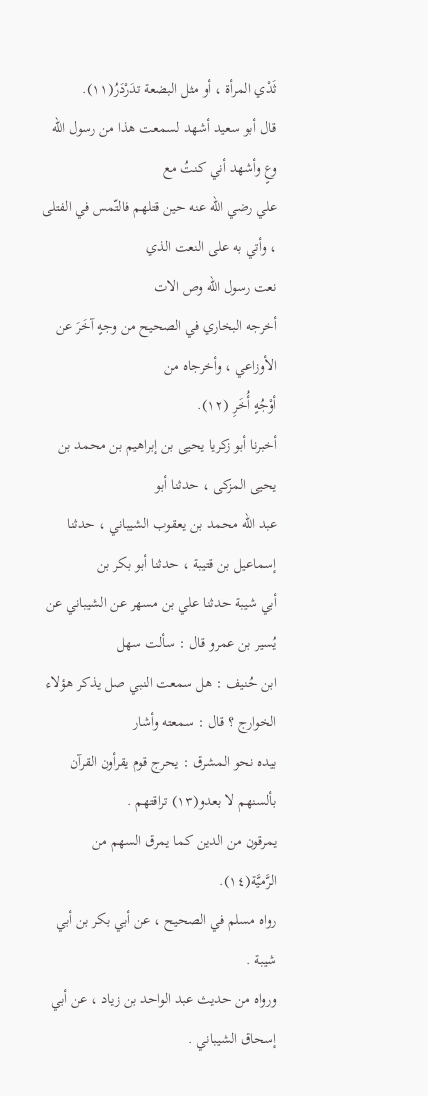ثَدْي المرأة ، أو مثل البضعة تدَرْدَرُ(١١).
قال أبو سعيد أشهد لسمعت هذا من رسول الله وعٍ وأشهد أني كنتُ مع
علي رضي الله عنه حين قتلهم فالتّمس في الفتلى ، وأتي به على النعت الذي
نعت رسول الله وص الات
أخرجه البخاري في الصحيح من وجهٍ آخَرَ عن الأوزاعي ، وأخرجاه من
أوْجُهٍ أُخَرِ (١٢).
أخبرنا أبو زكريا يحيى بن إبراهيم بن محمد بن يحيى المزكى ، حدثنا أبو
عبد الله محمد بن يعقوب الشيباني ، حدثنا إسماعيل بن قتيبة ، حدثنا أبو بكر بن
أبي شيبة حدثنا علي بن مسهر عن الشيباني عن يُسير بن عمرو قال : سألت سهل
ابن حُنيف : هل سمعت النبي صل يذكر هؤلاء الخوارج ؟ قال : سمعته وأشار
بيده نحو المشرق : يحرج قوم يقرأون القرآن بألسنهم لا بعدو(١٣) تراقتهم .
يمرقون من الدين كما يمرق السهم من الرَّميَّة(١٤).
رواه مسلم في الصحيح ، عن أبي بكر بن أبي شيبة .
ورواه من حديث عبد الواحد بن زياد ، عن أبي إسحاق الشيباني .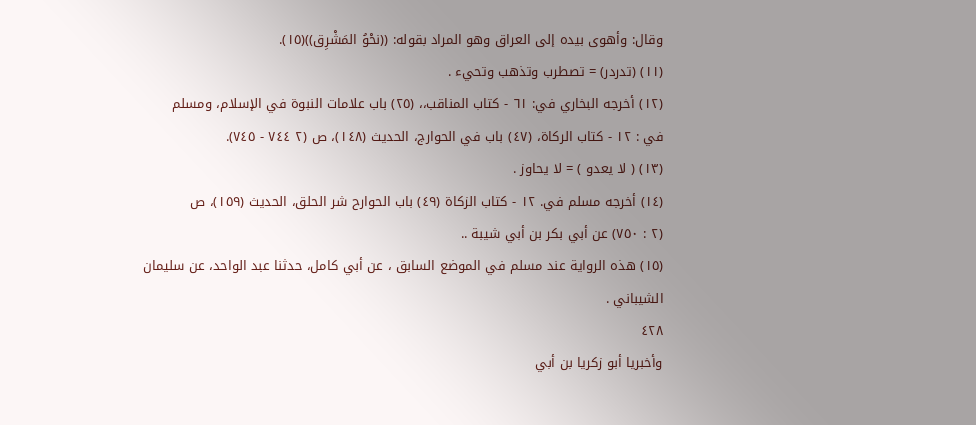وقال: وأهوى بيده إلى العراق وهو المراد بقوله: ((نحْوُ المَشْرِق))(١٥).
(١١) (تدردر) = تصطرب وتذهب وتحيء .
(١٢) أخرجه البخاري في: ٦١ - كتاب المناقب،، (٢٥) باب علامات النبوة في الإسلام، ومسلم
في : ١٢ - كتاب الركاة، (٤٧) باب في الحوارج، الحديث (١٤٨)، ص (٢ ٧٤٤ - ٧٤٥).
(١٣) ( لا يعدو ) = لا يحاوز .
(١٤) أخرجه مسلم في. ١٢ - كتاب الزكاة (٤٩) باب الحوارح شر الحلق، الحديث (١٥٩)، ص
(٢ : ٧٥٠) عن أبي بكر بن أبي شيبة ..
(١٥) هذه الرواية عند مسلم في الموضع السابق ، عن أبي كامل، حدثنا عبد الواحد، عن سليمان
الشيباني .
٤٢٨
وأخبريا أبو زكريا بن أبي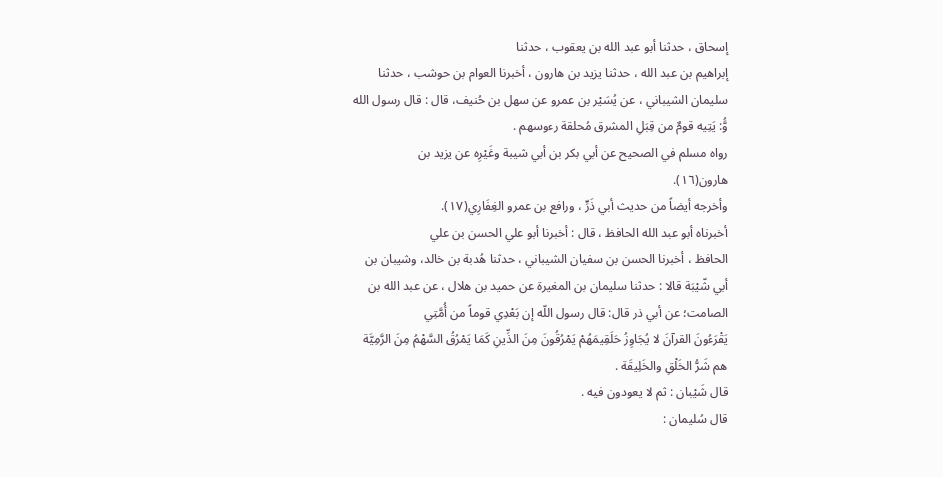إسحاق ، حدثنا أبو عبد الله بن يعقوب ، حدثنا
إبراهيم بن عبد الله ، حدثنا يزيد بن هارون ، أخبرنا العوام بن حوشب ، حدثنا
سليمان الشيباني ، عن يُسَيْر بن عمرو عن سهل بن حُنيف، قال : قال رسول الله
وَُّ: يَتِيه قومٌ من قِبَلِ المشرق مُحلقة رءوسهم .
رواه مسلم في الصحيح عن أبي بكر بن أبي شيبة وغَيْرِه عن يزيد بن
هارون(١٦).
وأخرجه أيضاً من حديث أبي ذَرٍّ ، ورافع بن عمرو الغِفَارِي(١٧).
أخبرناه أبو عبد الله الحافظ ، قال : أخبرنا أبو علي الحسن بن علي
الحافظ ، أخبرنا الحسن بن سفيان الشيباني ، حدثنا هُدبة بن خالد، وشيبان بن
أبي شّيْبَة قالا : حدثنا سليمان بن المغيرة عن حميد بن هلال ، عن عبد الله بن
الصامت؛ عن أبي ذر قال: قال رسول اللّه إن بَعْدِي قوماً من أُمَّتِي
يَقْرَءُونَ القرآنَ لا يُجَاوِزُ حَلَقِيمَهُمْ يَمْرُقُونَ مِنَ الذِّينِ كَمَا يَمْرُقُ السَّهْمُ مِنَ الرَّمِيَّة
هم شَرُّ الخَلْقِ والخَلِيقَة .
قال شَيْبان : ثم لا يعودون فيه .
قال سُليمان :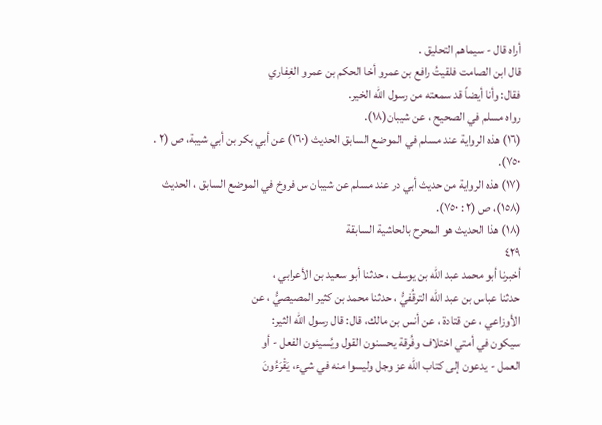أراه قال - سيماهم التحليق .
قال ابن الصامت فلقيتُ رافع بن عمرو أخا الحكم بن عمرو الغِفاري
فقال: وأنا أيضاً قد سمعته من رسول الله الخير.
رواه مسلم في الصحيح ، عن شيبان(١٨).
(١٦) هذه الرواية عند مسلم في الموضع السابق الحديث (١٦٠) عن أبي بكر بن أبي شيبة، ص (٢ .
٧٥٠).
(١٧) هذه الرواية من حديث أبي در عند مسلم عن شيبان س فروخ في الموضع السابق ، الحديث
(١٥٨)، ص (٢ : ٧٥٠).
(١٨) هذا الحديث هو المحرح بالحاشية السابقة
٤٢٩
أخبرنا أبو محمد عبد الله بن يوسف ، حدثنا أبو سعيد بن الأعرابي ،
حدثنا عباس بن عبد اللّه الترقُفيُّ ، حدثنا محمد بن كثير المصيصيُّ ، عن
الأوزاعي ، عن قتادة ، عن أنس بن مالك، قال: قال رسول الله الثير:
سيكون في أمتي اختلاف وفُرقة يحسنون القول ويُسيئون الفعل - أو
العمل - يدعون إلى كتاب الله عز وجل وليسوا منه في شيء، يَقْرَءُونَ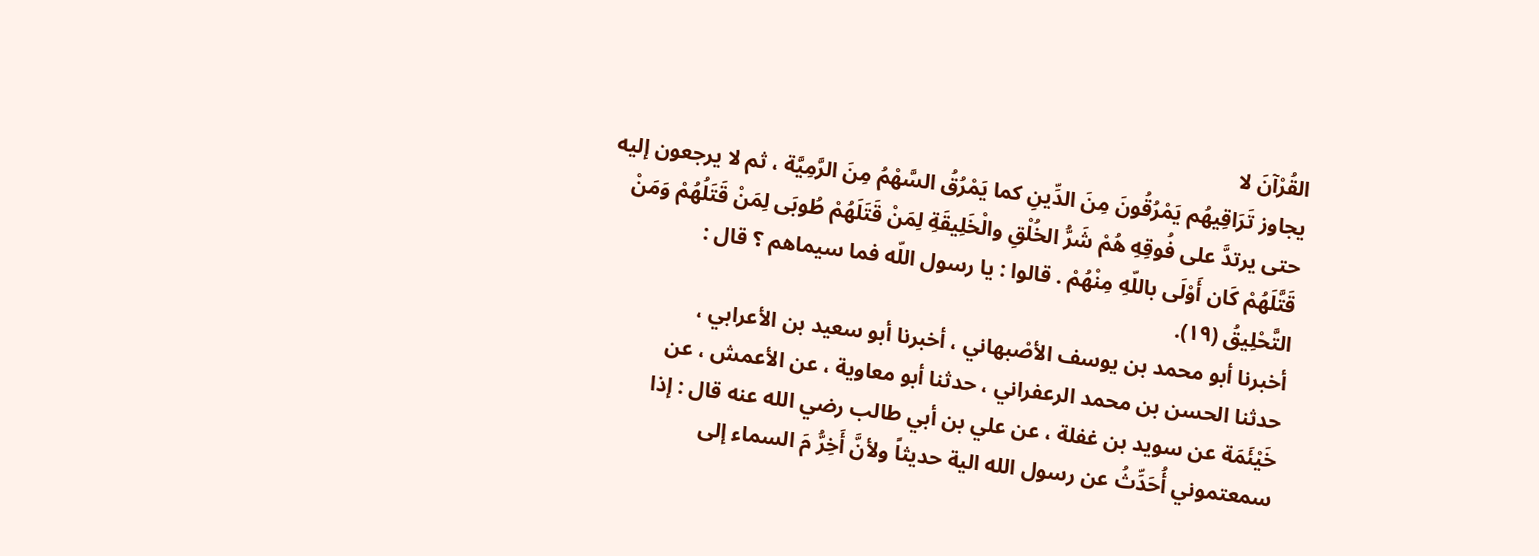القُرْآنَ لا
يجاوز تَرَاقِيهُم يَمْرُقُونَ مِنَ الدِّينِ كما يَمْرُقُ السَّهْمُ مِنَ الرَّمِيَّة ، ثم لا يرجعون إليه
حتى يرتدَّ على فُوقِهِ هُمْ شَرُّ الخُلْقِ والْخَلِيقَةِ لِمَنْ قَتَلَهُمْ طُوبَى لِمَنْ قَتَلُهُمْ وَمَنْ
قَتَّلَهُمْ كَان أَوْلَى باللّهِ مِنْهُمْ . قالوا : يا رسول اللّه فما سيماهم ؟ قال :
التَّحْلِيقُ (١٩).
أخبرنا أبو محمد بن يوسف الأصْبهاني ، أخبرنا أبو سعيد بن الأعرابي ،
حدثنا الحسن بن محمد الرعفراني ، حدثنا أبو معاوية ، عن الأعمش ، عن
خَيْئَمَة عن سويد بن غفلة ، عن علي بن أبي طالب رضي الله عنه قال : إذا
سمعتموني أُحَدِّثُ عن رسول الله الية حديثاً ولأنَّ أَخِرُّ مَ السماء إلى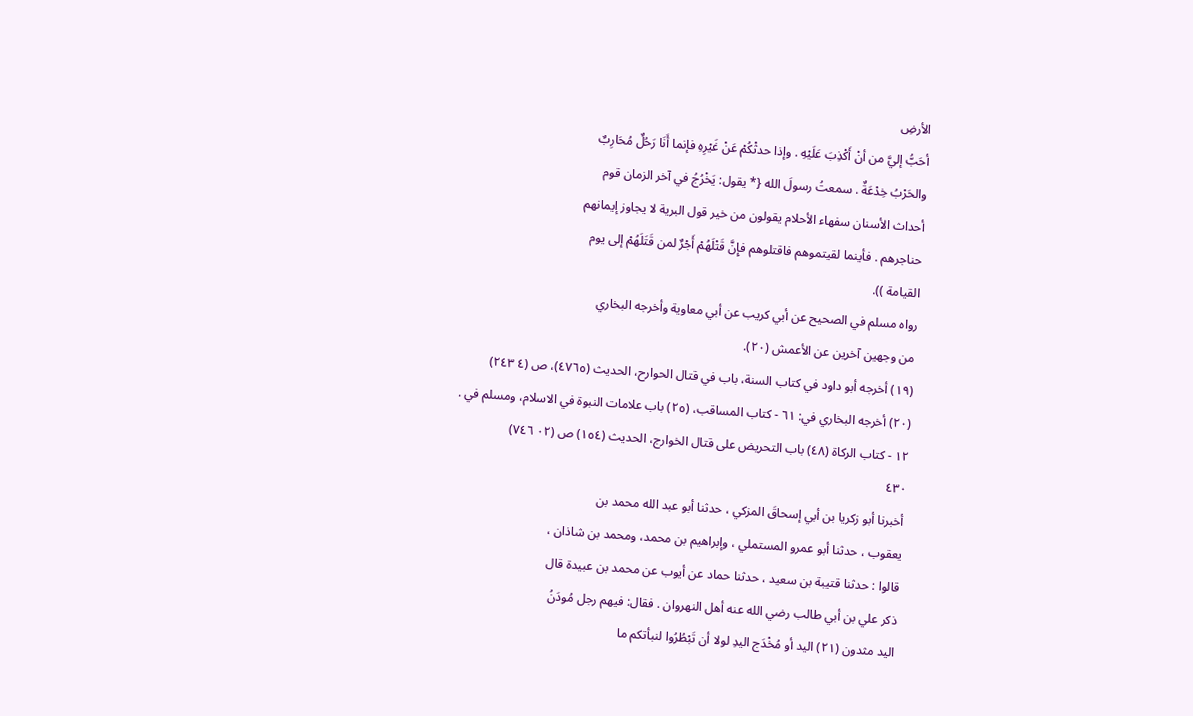الأرضِ
أحَبُّ إليَّ من أنْ أَكْذِبَ عَلَيْهِ . وإذا حدثْكُمْ عَنْ غَيْرِهِ فإنما أَنَا رَحُلٌ مُحَارِبٌ
والحَرْبُ خِدْعَةٌ . سمعتُ رسولَ الله {* يقول: يَخْرُجُ في آخر الزمان قوم
أحداث الأسنان سفهاء الأحلام يقولون من خير قول البرية لا يجاوز إيمانهم
حناجرهم . فأينما لقيتموهم فاقتلوهم فإِنَّ قَتْلَهُمْ أَجْرٌ لمن قَتَلَهُمْ إلى يوم
القيامة )).
رواه مسلم في الصحيح عن أبي كريب عن أبي معاوية وأخرجه البخاري
من وجهين آخرين عن الأعمش (٢٠).
(١٩) أخرجه أبو داود في كتاب السنة، باب في قتال الحوارح، الحديث (٤٧٦٥)، ص (٤ ٢٤٣)
(٢٠) أخرجه البخاري في: ٦١ - كتاب المساقب، (٢٥) باب علامات النبوة في الاسلام، ومسلم في .
١٢ - كتاب الركاة (٤٨) باب التحريض على قتال الخوارج، الحديث (١٥٤) ص (٠٢ ٧٤٦)
٤٣٠
أخبرنا أبو زكريا بن أبي إسحاقَ المزكي ، حدثنا أبو عبد الله محمد بن
يعقوب ، حدثنا أبو عمرو المستملي ، وإبراهيم بن محمد، ومحمد بن شاذان ،
قالوا : حدثنا قتيبة بن سعيد ، حدثنا حماد عن أيوب عن محمد بن عبيدة قال
ذكر علي بن أبي طالب رضي الله عنه أهل النهروان . فقال: فيهم رجل مُودَنُ
اليد مثدون (٢١) اليد أو مُخْدَج اليدِ لولا أن تَبْطُرُوا لنبأتكم ما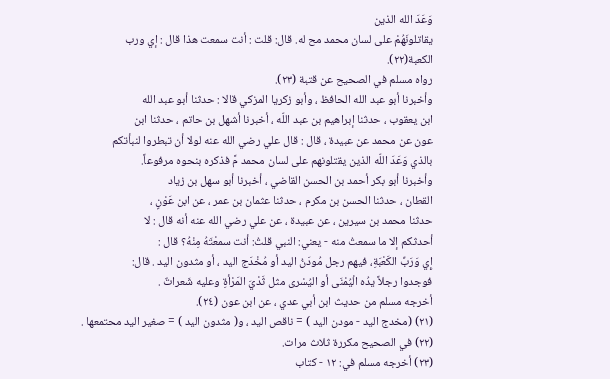وَعَدَ الله الذين
يقاتلونَهُمْ على لسان محمد مح له. قال: قلت : أنت سمعت هذا قال : إي ورب
الكعبة(٢٢).
رواه مسلم في الصحيح عن قتبة (٢٣).
وأخبرنا أبو عبد الله الحافظ ، وأبو زكريا المزكي قالا : حدثنا أبو عبد الله
ابن يعقوب ، حدثنا إبراهيم بن عبد اللّه ، أخبرنا أشهل بن حاتم ، حدثنا ابن
عون عن محمد عن عبيدة ، قال : قال علي رضي الله عنه لولا أن تبطروا لنبأتكم
بالذي وَعَدَ اللّه الذين يقتلونهم على لسان محمد مَّ فذكره بنحوه مرفوعاً.
وأخبرنا أبو بكر أحمد بن الحسن القاضي ، أخبرنا أبو سهل بن زياد
القطان ، حدثنا الحسن بن مكرم ، حدثنا عثمان بن عمر ، عن ابن عَوْنٍ ،
حدثنا محمد بن سيرين ، عن عبيدة ، عن علي رضي الله عنه أنه قال : لا
أحدثكم إلا ما سمعتُ منه - يعني: النبي قلتُ: أنت سمعْتَهُ مِنْهُ؟ قال :
إِي وَرَبِّ الكَعْبَةِ، فيهم رجل مُودَنُ اليد أو مُخْدَج اليد ، أو مثدون اليد . قال:
فوجدوا رجلاً يدُه الْيُمْنَى أو اليُسْرى مثل ثَدْيَ المَرْأةِ وعليه شَعراتٌ .
أخرجه مسلم من حديث ابن أبي عدي ، عن ابن عون (٢٤).
(٢١) (مخدج اليد - مودن اليد ) = ناقص اليد ، و( مثدون اليد ) = صغير اليد محتمعها .
(٢٢) في الصحيح مكررة ثلاث مرات.
(٢٣) أخرجه مسلم في: ١٢ - كتاب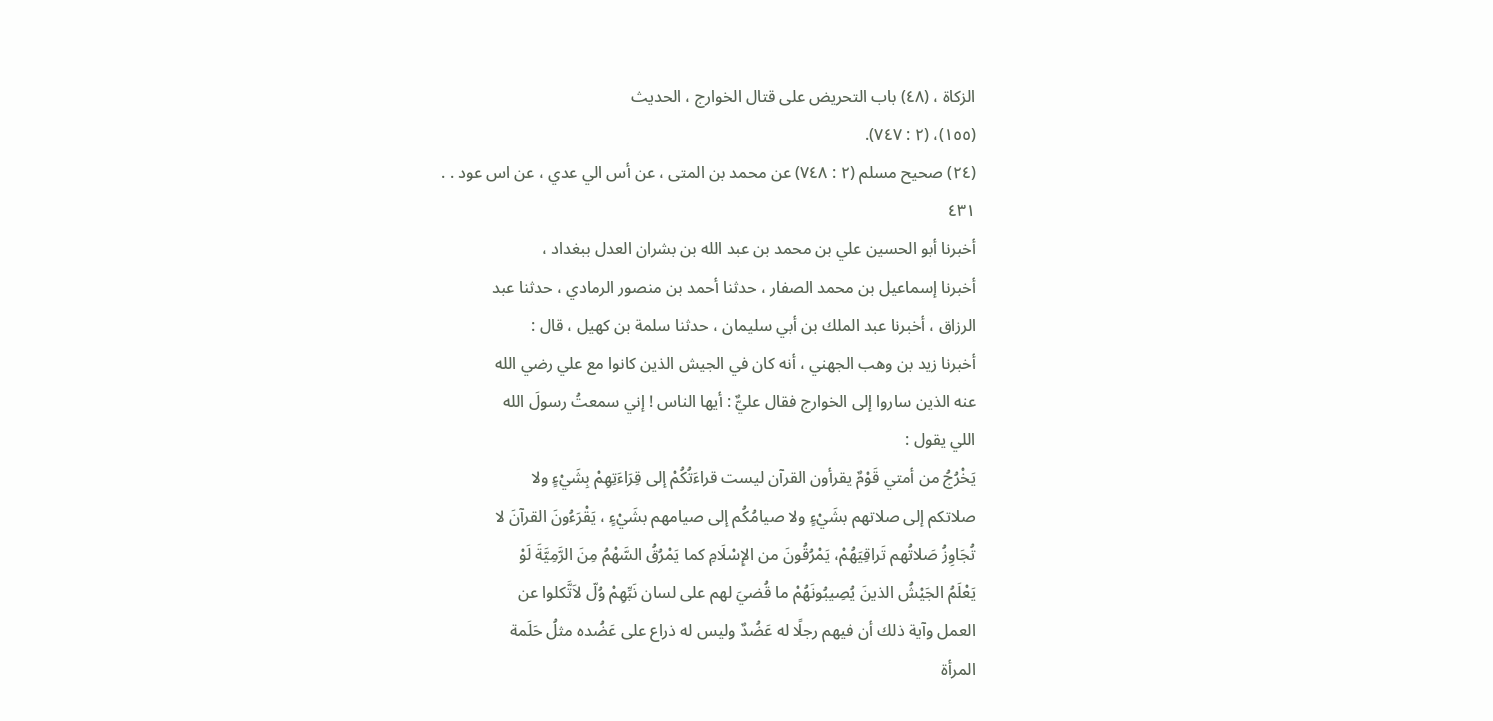الزكاة ، (٤٨) باب التحريض على قتال الخوارج ، الحديث
(١٥٥)، (٢ : ٧٤٧).
(٢٤) صحيح مسلم (٢ : ٧٤٨) عن محمد بن المتى ، عن أس الي عدي ، عن اس عود . .
٤٣١
أخبرنا أبو الحسين علي بن محمد بن عبد الله بن بشران العدل ببغداد ،
أخبرنا إسماعيل بن محمد الصفار ، حدثنا أحمد بن منصور الرمادي ، حدثنا عبد
الرزاق ، أخبرنا عبد الملك بن أبي سليمان ، حدثنا سلمة بن كهيل ، قال :
أخبرنا زيد بن وهب الجهني ، أنه كان في الجيش الذين كانوا مع علي رضي الله
عنه الذين ساروا إلى الخوارج فقال عليٌّ : أيها الناس ! إني سمعتُ رسولَ الله
اللي يقول :
يَخْرُجُ من أمتي قَوْمٌ يقرأون القرآن ليست قراءَتُكُمْ إلى قِرَاءَتِهِمْ بِشَيْءٍ ولا
صلاتكم إلى صلاتهم بشَيْءٍ ولا صيامُكُم إلى صيامهم بشَيْءٍ ، يَقْرَءُونَ القرآنَ لا
تُجَاوِزُ صَلاتُهم تَراقِيَهُمْ، يَمْرُقُونَ من الإِسْلَامِ كما يَمْرُقُ السَّهْمُ مِنَ الرَّمِيَّةَ لَوْ
يَعْلَمُ الجَيْشُ الذينَ يُصِيبُونَهُمْ ما قُضيَ لهم على لسان نَبِّهِمْ وُلّ لاَتَّكلوا عن
العمل وآية ذلك أن فيهم رجلًا له عَضُدٌ وليس له ذراع على عَضُده مثلُ حَلَمة
المرأة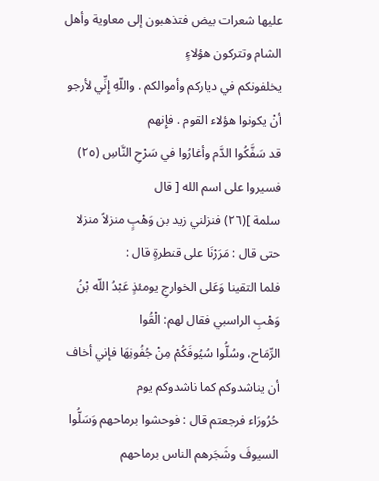عليها شعرات بيض فتذهبون إلى معاوية وأهل الشام وتتركون هؤلاءٍ
يخلفونكم في دياركم وأموالكم . واللّهِ إِنِّي لأرجو أنْ يكونوا هؤلاء القوم . فإِنهم
قد سَفَّكُوا الدَّم وأغارُوا في سَرْحِ النَّاسِ (٢٥) فسيروا على اسم الله [ قال
سلمة ](٢٦) فنزلني زيد بن وَهْبٍ منزلاً منزلا حتى قال : مَرَرْنَا على قنطرةٍ قال :
فلما التقينا وَعَلى الخوارجِ يومئذٍ عَبْدُ اللّه بْنُ وَهْبِ الراسبي فقال لهم: الْقُوا
الرِّمَاح، وسُلُّوا سُيُوفَكُمْ مِنْ جُفُونِهَا فإني أخاف أن يناشدوكم كما ناشدوكم يوم
حُرُورَاء فرجعتم قال : فوحشوا برماحهم وَسَلُّوا السيوفَ وشَجَرهم الناس برماحهم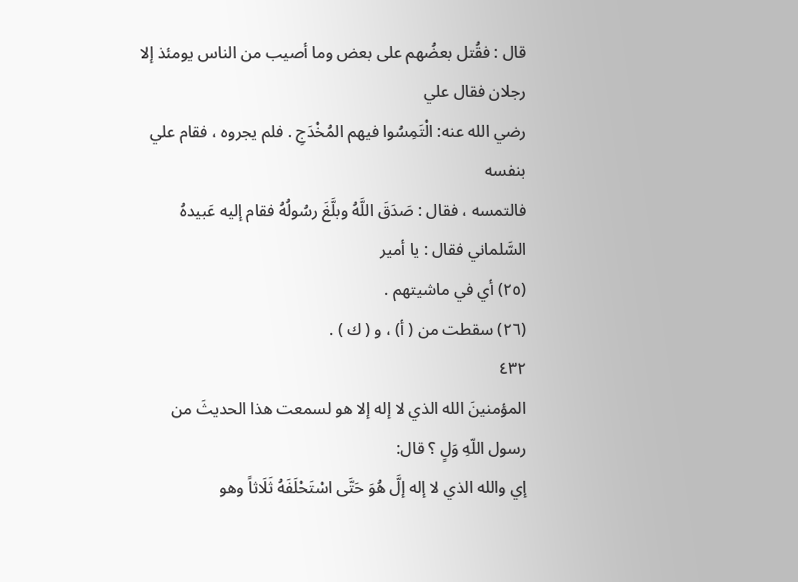قال : فقُتل بعضُهم على بعض وما أصيب من الناس يومئذ إلا رجلان فقال علي
رضي الله عنه: الْتَمِسُوا فيهم المُخْدَجِ . فلم يجروه ، فقام علي بنفسه
فالتمسه ، فقال : صَدَقَ اللَّهُ وبلَّغَ رسُولُهُ فقام إليه عَبيدهُ السَّلماني فقال : يا أمير
(٢٥) أي في ماشيتهم .
(٢٦) سقطت من ( أ) ، و ( ك ) .
٤٣٢
المؤمنينَ الله الذي لا إله إلا هو لسمعت هذا الحديثَ من رسول اللّهِ وَلٍ ؟ قال:
إي والله الذي لا إله إلَّ هُوَ حَتَّى اسْتَحْلَفَهُ ثَلَاثاً وهو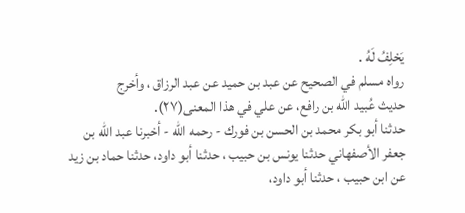يَحْلِفُ لَهُ .
رواه مسلم في الصحيح عن عبد بن حميد عن عبد الرزاق ، وأخرج
حديث عُبيد الله بن رافع، عن علي في هذا المعنى(٢٧).
حدثنا أبو بكر محمد بن الحسن بن فورك - رحمه الله - أخبرنا عبد الله بن
جعفر الأصفهاني حدثنا يونس بن حبيب ، حدثنا أبو داود، حدثنا حماد بن زيد
عن ابن حبيب ، حدثنا أبو داود،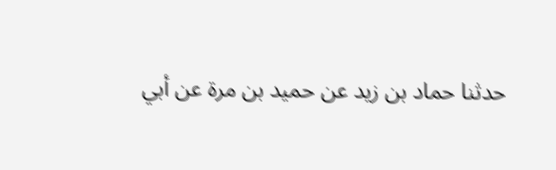حدثنا حماد بن زيد عن حميد بن مرة عن أبي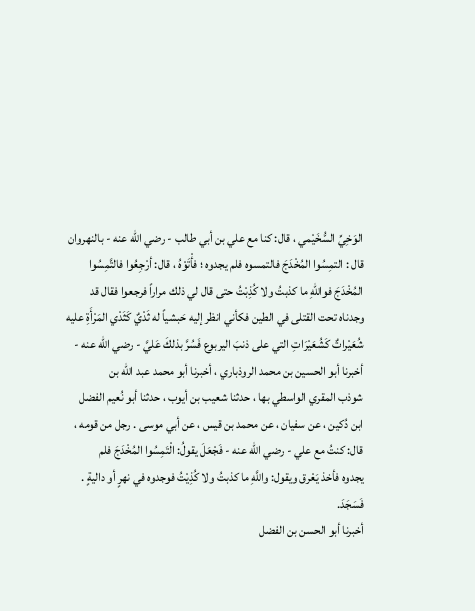الوَخِيِّ السُّخَيْمي ، قال: كنا مع علي بن أبي طالب - رضي الله عنه - بالنهروان
قال : التمِسُوا المُخْدَجَ فالتمسوه فلم يجدوه ؛ فأْتَوْهُ ، قال: أرْجِعُوا فالتَّمِسُوا
المُخْدَجَ فواللهِ ما كذبتُ ولا كُذِبْتُ حتى قال لي ذلك مراراً فرجعوا فقال قد
وجدناه تحت القتلى في الطين فكأني انظر إليه حَبشياً له ثَدْيٌ كَثَدْي المَرْأَةِ عليه
شُعَيْراتٌ كَشُعَيْرَاتِ التي على ذنبَ اليربوع فَسُرَّ بذلكَ عَليَّ - رضي الله عنه -
أخبرنا أبو الحسين بن محمد الروذباري ، أخبرنا أبو محمد عبد الله بن
شوذب المقري الواسطي بها ، حدثنا شعيب بن أيوب ، حدثنا أبو نُعيم الفضل
ابن دُكين ، عن سفيان ، عن محمد بن قيس ، عن أبي موسى . رجل من قومه ،
قال: كنتُ مع علي - رضي الله عنه - فَجْعَلَ يقولُ: الْتَمِسُوا المُخْدَجَ فلم
يجدوه فأخذ يَعْرق ويقول: واللَّهِ ما كذبتُ ولا كُذِيْتُ فوجدوه في نهرٍ أو داليةٍ .
فَسَجَدَ.
أخبرنا أبو الحسن بن الفضل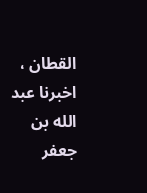القطان ، اخبرنا عبد الله بن جعفر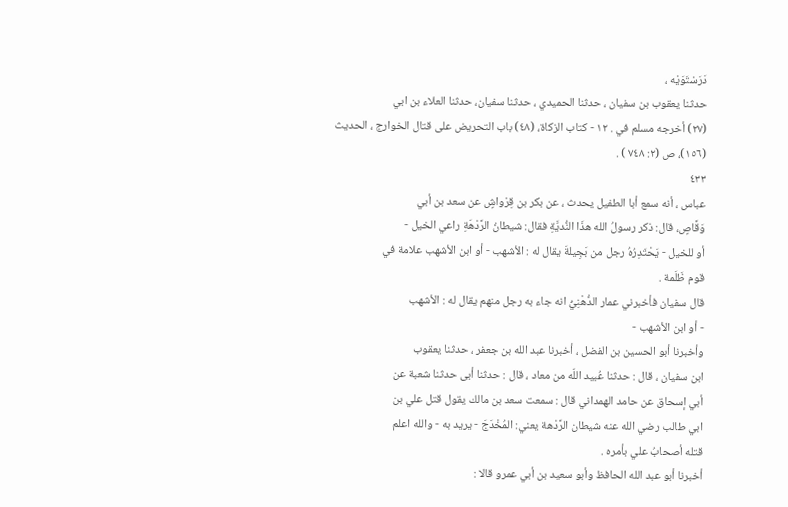دَرَسْتَوَيْه ،
حدثنا يعقوب بن سفيان ، حدثنا الحميدي ، حدثنا سفيان، حدثنا العلاء بن ابي
(٢٧) أخرجه مسلم في . ١٢ - كتاب الزكاة، (٤٨) باب التحريض على قتال الخوارج ، الحديث
(١٥٦)، ص (٢: ٧٤٨ ) .
٤٣٣
عباس ، أنه سمع أبا الطفيل يحدث ، عن بكر بن قِرْواشٍ عن سعد بن أبي
وَقَّاصٍ، قال: ذكر رسولُ الله هذَا النُّديَّةِ فقال: شيطانُ الرَّدْهَةِ راعي الخيل -
أو للخيل - يَحْتَدِرُهُ رجل من بَجِيلةَ يقال له : الأشهب - أو ابن الأشهب علامة في
قوم ظَلَمة .
قال سفيان فأخبرني عمار الدُّهْنِيُّ انه جاء به رجل منهم يقال له : الأشهب
- أو ابن الأشهب -
وأخبرنا أبو الحسين بن الفضل ، أخبرنا عبد الله بن جعفر ، حدثنا يعقوب
ابن سفيان ، قال : حدثنا عُبيد اللّه من معاد ، قال : حدثنا أبى حدثنا شعبة عن
أبي إسحاق عن حامد الهمداني قال : سمعت سعد بن مالك يقول قتل علي بن
ابي طالب رضي الله عنه شيطان الرَّدْهة يعني: المُخْدَجَ - يريد به - والله اعلم
قتله أصحابُ علي بأمره .
أخبرنا أبو عبد الله الحافظ وأبو سعيد بن أبي عمرو قالا :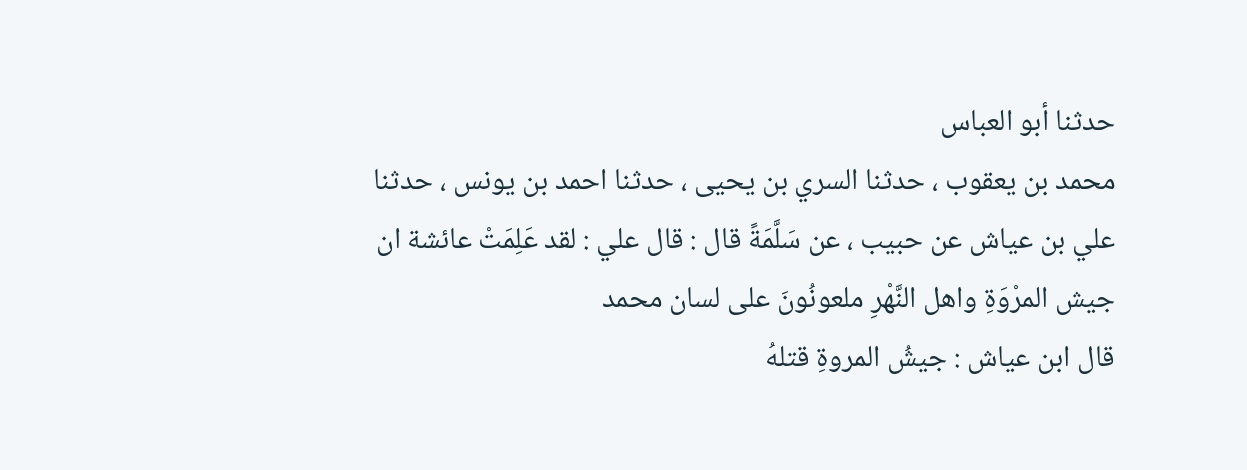حدثنا أبو العباس
محمد بن يعقوب ، حدثنا السري بن يحيى ، حدثنا احمد بن يونس ، حدثنا
علي بن عياش عن حبيب ، عن سَلَّمَةً قال : قال علي : لقد عَلِمَتْ عائشة ان
جيش المرْوَةِ واهل النَّهْرِ ملعونُونَ على لسان محمد
قال ابن عياش : جيشُ المروةِ قتلهُ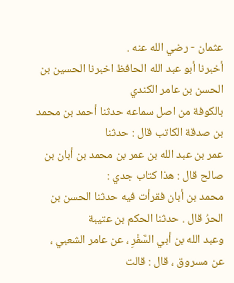عثمان - رضي الله عنه .
أخبرنا أبو عبد الله الحافظ اخبرنا الحسين بن الحسن بن عامر الكندي
بالكوفة من اصل سماعه حدثنا أحمد بن محمد بن صدقة الكاتب قال : حدثنا
عمر بن عبد الله بن عمر بن محمد بن أبان بن صالح قال : هذا كتاب جدي :
محمد بن أبان فقرأت فيه حدثنا الحسن بن الحرُ قال . حدثنا الحكم بن عتيبة
وعبد الله بن أبي السَّفْرِ ، عن عامر الشعبي ، عن مسروق ، قال : قالت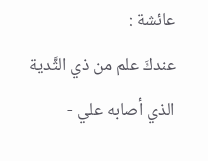عائشة :
عندكَ علم من ذي الثَّدية الذي أصابه علي -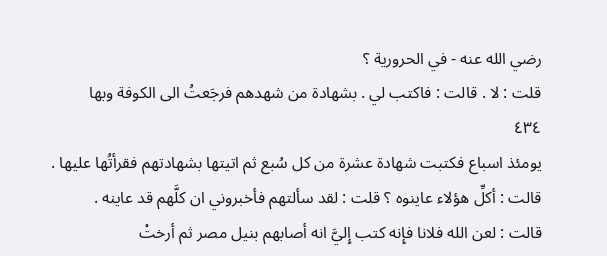رضي الله عنه - في الحرورية ؟
قلت : لا . قالت : فاكتب لي . بشهادة من شهدهم فرجَعتُ الى الكوفة وبها
٤٣٤
يومئذ اسباع فكتبت شهادة عشرة من كل سُبع ثم اتيتها بشهادتهم فقرأتُها عليها .
قالت : أكلِّ هؤلاء عاينوه ؟ قلت : لقد سألتهم فأخبروني ان كلَّهم قد عاينه .
قالت : لعن الله فلانا فإِنه كتب إِليَّ انه أصابهم بنيل مصر ثم أرختْ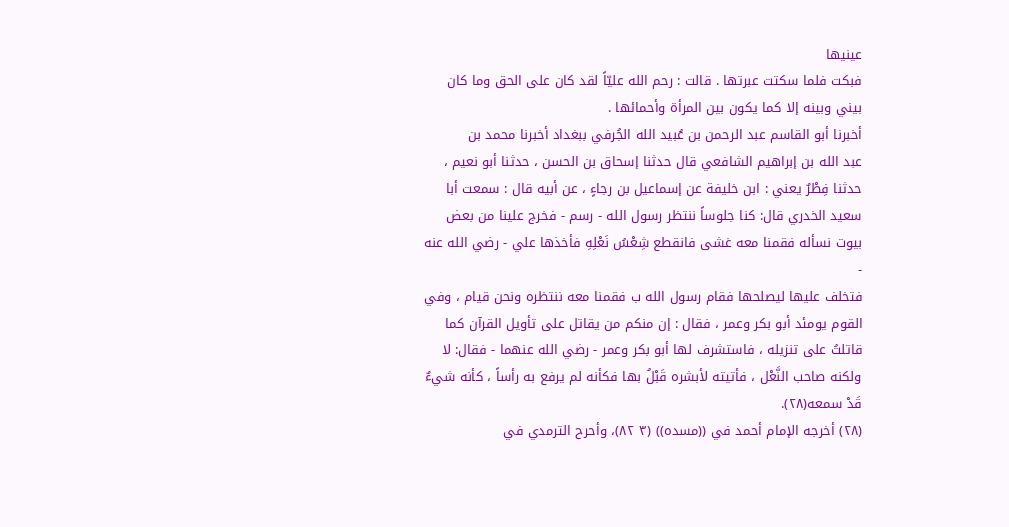عينيها
فبكت فلما سكتت عبرتها . قالت : رحم الله عليّاً لقد كان على الحق وما كان
بيني وبينه إلا كما يكون بين المرأة وأحمائها .
أخبرنا أبو القاسم عبد الرحمن بن عُبيد الله الجُرفي ببغداد أخبرنا محمد بن
عبد الله بن إبراهيم الشافعي قال حدثنا إسحاق بن الحسن ، حدثنا أبو نعيم ،
حدثنا فِطْرٌ يعني : ابن خليفة عن إسماعيل بن رجاءٍ ، عن أبيه قال : سمعت أبا
سعيد الخدري قال: كنا جلوساً ننتظر رسول الله - رسم - فخرج علينا من بعض
بيوت نسأله فقمنا معه غشى فانقطع شِعْسُ نَعْلِهِ فأخذها علي - رضي الله عنه -
فتخلف عليها ليصلحها فقام رسول الله ب فقمنا معه ننتظره ونحن قيام ، وفي
القوم يومئد أبو بكر وعمر ، فقال : إن منكم من يقاتل على تأويل القرآن كما
قاتلتُ على تنزيله ، فاستشرف لها أبو بكر وعمر - رضي الله عنهما - فقال: لا
ولكنه صاحب النَّعْل ، فأتيته لأبشره قَبْلُ بها فكأنه لم يرفع به رأساً ، كأنه شيءٌ
قَدْ سمعه(٢٨).
(٢٨) أخرجه الإمام أحمد في ((مسده)) (٣ ٨٢)، وأحرح الترمدي في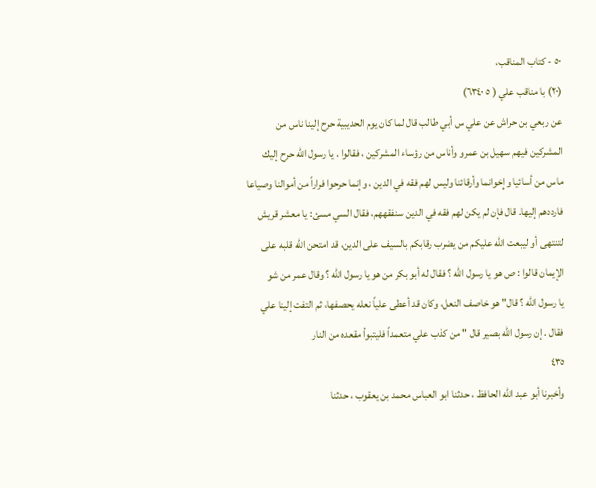٥٠ - كتاب المناقب،
(٢٠) با مناقب علي ( ٥ ٦٣٤٠)
عن ربعي بن حراش عن علي س أبي طالب قال لما كان يوم الحديبية حرح إلينا ناس من
المشركين فيهم سهيل بن عمرو وأناس من رؤساء المشركين ، فقالوا . يا رسول الله حرح إليك
ماس من أسائيا وإِخوانما وأرقائنا وليس لهم فقه في الدين ، وإنما حرحوا فراراً من أموالنا وصياعا
فارددهم إليها. قال فإن لم يكن لهم فقه في الدين سنفقههم، فقال السي مسئ: يا معشر قريش
لتنتهى أو ليبعت الله عليكم من يضرب رقابكم بالسيف على الدين، قد امتحن الله قلبه على
الإيمان قالوا : ص هو يا رسول الله ؟ فقال له أبو بكر من هو يا رسول الله ؟ وقال عمر من شو
يا رسول الله ؟ قال" هو خاصف النعل، وكان قد أعطى علياً نعله يحصفها، ثم التفت إلينا علي
فقال . إن رسول الله بصير قال " من كذب علي متعمداً فليتبوأ مقعده من النار
٤٣٥
وأخبرنا أبو عبد الله الحافظ ، حدثنا ابو العباس محمد بن يعقوب ، حدثنا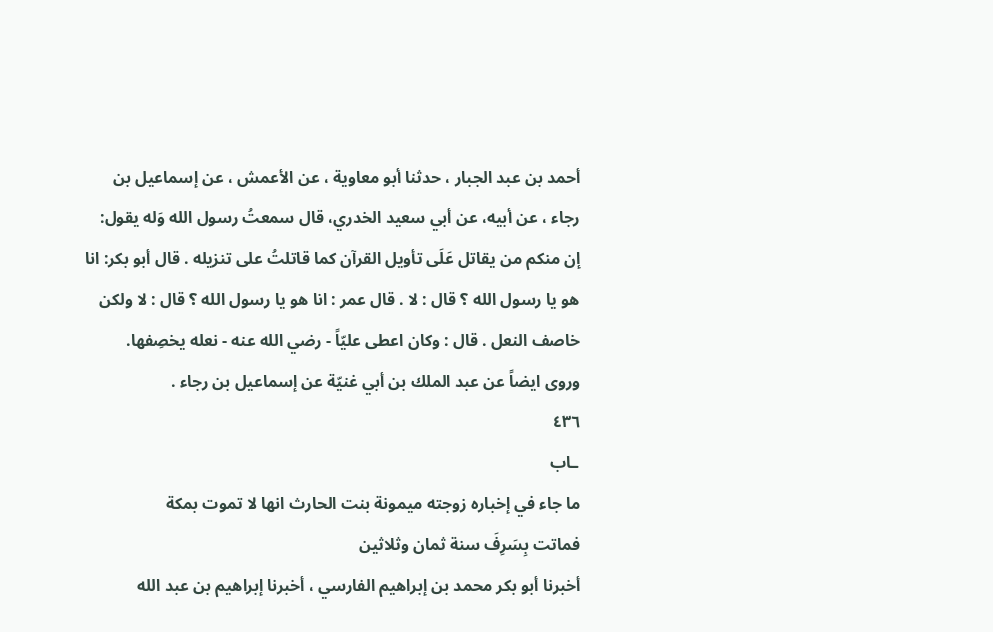أحمد بن عبد الجبار ، حدثنا أبو معاوية ، عن الأعمش ، عن إسماعيل بن
رجاء ، عن أبيه، عن أبي سعيد الخدري، قال سمعتُ رسول الله وَله يقول:
إن منكم من يقاتل عَلَى تأويل القرآن كما قاتلتُ على تنزيله . قال أبو بكر: انا
هو يا رسول الله ؟ قال : لا . قال عمر : انا هو يا رسول الله ؟ قال : لا ولكن
خاصف النعل . قال : وكان اعطى عليّاً - رضي الله عنه - نعله يخصِفها.
وروى ايضاً عن عبد الملك بن أبي غنيّة عن إسماعيل بن رجاء .
٤٣٦
ـاب
ما جاء في إخباره زوجته ميمونة بنت الحارث انها لا تموت بمكة
فماتت بِسَرِفَ سنة ثمان وثلاثين
أخبرنا أبو بكر محمد بن إبراهيم الفارسي ، أخبرنا إبراهيم بن عبد الله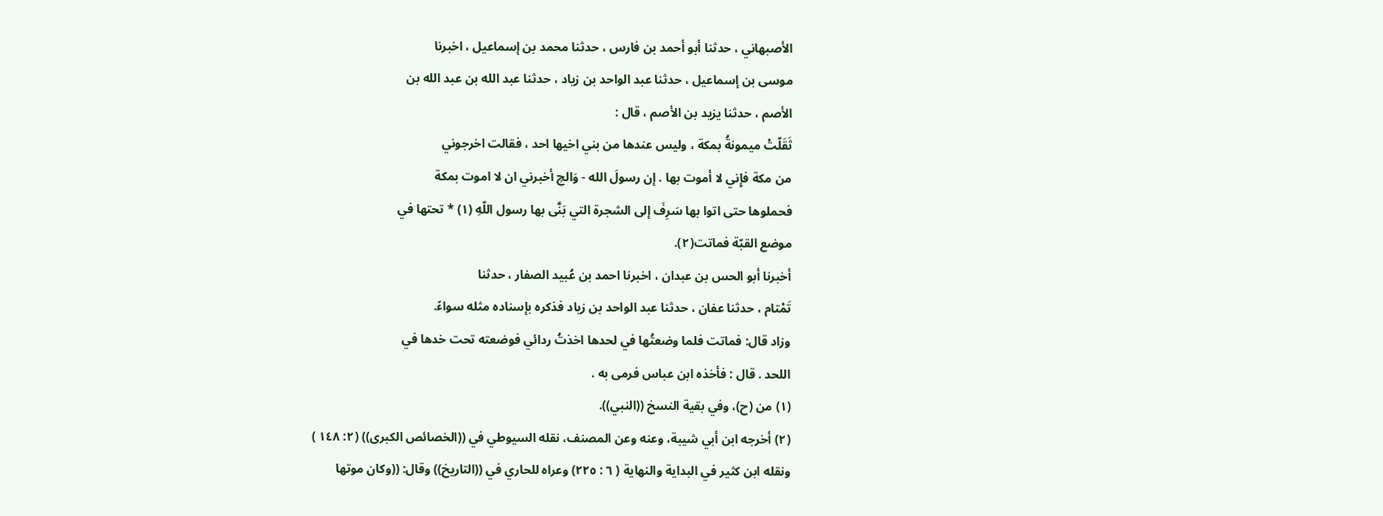الأصبهاني ، حدثنا أبو أحمد بن فارس ، حدثنا محمد بن إسماعيل ، اخبرنا
موسى بن إسماعيل ، حدثنا عبد الواحد بن زياد ، حدثنا عبد الله بن عبد الله بن
الأصم ، حدثنا يزيد بن الأصم ، قال :
ثَقَلّتْ ميمونةُ بمكة ، وليس عندها من بني اخيها احد ، فقالت اخرجوني
من مكة فإِني لا أموت بها . إن رسولَ الله - وَالچ أخبرني ان لا اموت بمكة
فحملوها حتى اتوا بها سَرِفَ إلى الشجرة التي بَنَّى بها رسول اللّهِ (١) * تحتها في
موضع القبّة فماتت(٢).
أخبرنا أبو الحس بن عبدان ، اخبرنا احمد بن عُبيد الصفار ، حدثنا
تَمْتام ، حدثنا عفان ، حدثنا عبد الواحد بن زياد فذكره بإسناده مثله سواءً.
وزاد قال: فماتت فلما وضعتُها في لحدها اخذتُ ردائي فوضعته تحت خدها في
اللحد . قال : فأخذه ابن عباس فرمى به .
(١) من (ح)، وفي بقية النسخ ((النبي)).
(٢) أخرجه ابن أبي شيبة، وعنه وعن المصنف، نقله السيوطي في ((الخصائص الكبرى)) (٢: ١٤٨ )
ونقله ابن كثير في البداية والنهاية ( ٦ : ٢٢٥) وعراه للحاري في ((التاريخ)) وقال: ((وكان موتها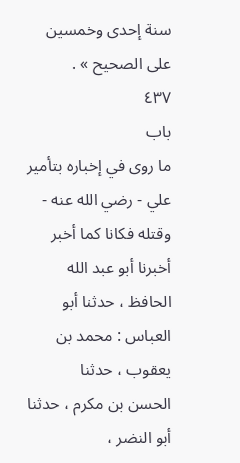سنة إحدى وخمسين على الصحيح » .
٤٣٧
باب
ما روى في إخباره بتأمير علي - رضي الله عنه - وقتله فكانا كما أخبر
أخبرنا أبو عبد الله الحافظ ، حدثنا أبو العباس : محمد بن يعقوب ، حدثنا
الحسن بن مكرم ، حدثنا أبو النضر ،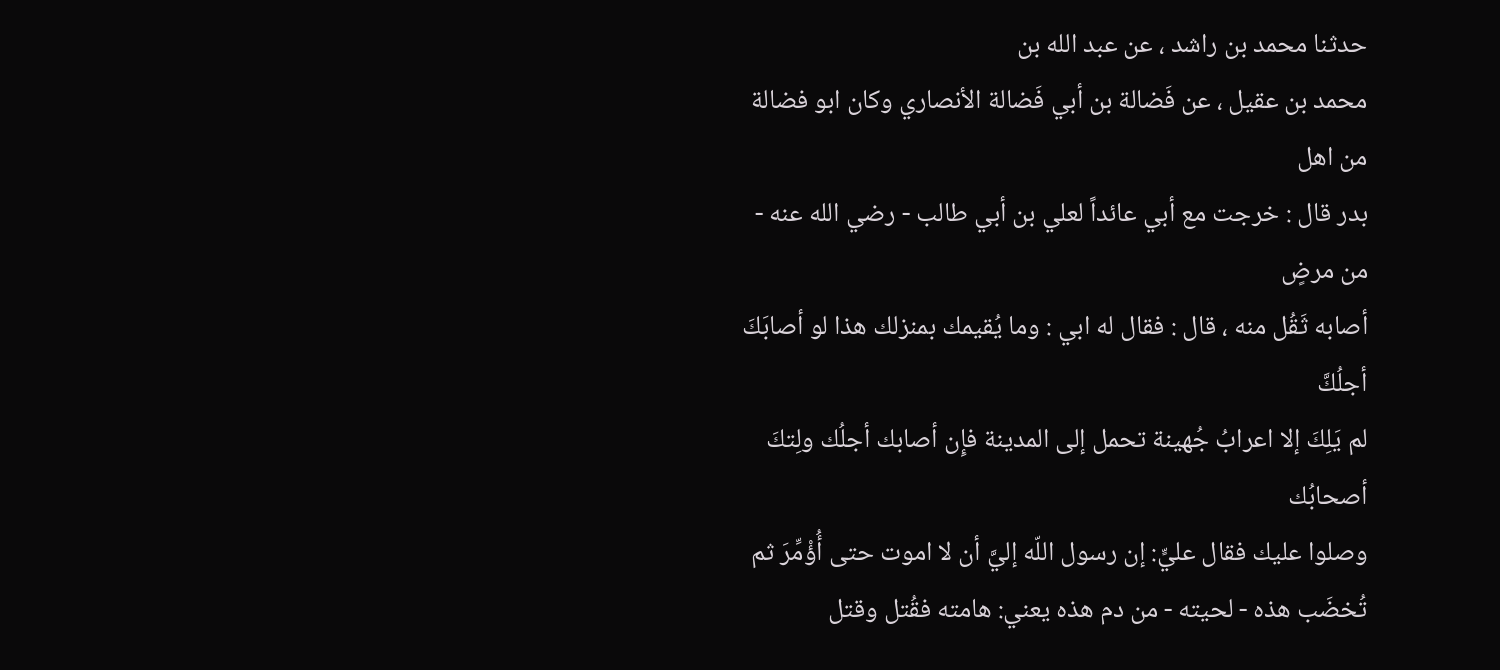حدثنا محمد بن راشد ، عن عبد الله بن
محمد بن عقيل ، عن فَضالة بن أبي فَضالة الأنصاري وكان ابو فضالة من اهل
بدر قال : خرجت مع أبي عائداً لعلي بن أبي طالب - رضي الله عنه - من مرضٍ
أصابه ثَقُل منه ، قال : فقال له ابي : وما يُقيمك بمنزلك هذا لو أصابَكَ أجلُكَّ
لم يَلِكَ إلا اعرابُ جُهينة تحمل إلى المدينة فإِن أصابك أجلُك ولِتكَ أصحابُك
وصلوا عليك فقال عليٍّ: إن رسول اللّه إليَّ أن لا اموت حتى أُؤْمِّرَ ثم
تُخضَب هذه - لحيته - من دم هذه يعني: هامته فقُتل وقتل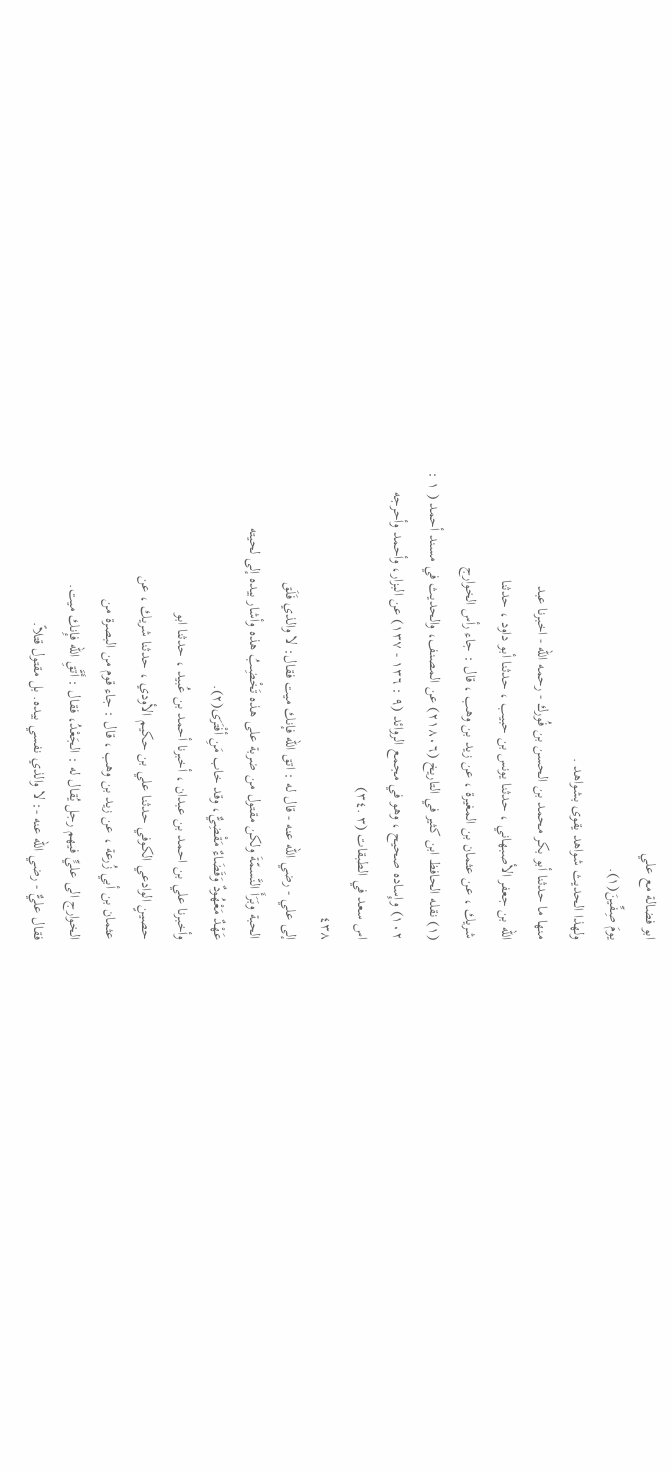ابو فضالة مع علي
يومَ صِفِّينَ(١).
ولهذا الحديث شواهد يقوى بشواهد .
منها ما حدثنا أبو بكر محمد بن الحسن بن فُورك - رحمه الله - اخبرنا عبد
الله بن جعفر الأصبهاني ، حدثنا يونس بن حبيب ، حدثنا أبو داود ، حدثنا
شريك ، عن عثمان بن المغيرة ، عن زيد بن وهب ، قال : جاء رأس الخوارج
(١) نقله الحافظ ابن كثير في التاريخ (٢١٨٠٦) عن المصنف، والحديث في مسند أحمد ( ١ :
١٠٢) وإِساده صحيح ، وهو في مجمع الروائد (٩ : ١٣٦ - ١٣٧) عن البزار، وأحمد وأحرجه
اس سعد في الطبقات (٣ .٣٤)
٤٣٨
إلى علي - رضي الله عنه - قال له : اتق الله فإنك ميت فقال: لا والذي فَلَق
الحبة وبَرَأَ النَّسمّةَ ولكن مقتول من ضربة على هذه تَخْضِبُ هذه وأشار بيده إلى لحيته
عَهْدٌ مَعْهُودٌ وَقَضَاءٌ مَقْضِيٌّ، وقد خاب مَنِ أفْتَرَى(٢).
وأخبرنا علي بن احمد بن عبدان ، أخبرنا أحمد بن عُبيد ، حدثنا ابو
حصينٍ الوادعي الكوفي حدثنا علي بن حكيم الأودي ، حدثنا شريك ، عن
عثمان بن أبي زُرعة ، عن زيد بن وهب ، قال : جاء قوم من البصرة من
الخوارج الى عليٍّ فيهم رجل يُقال له : الجَعْدُ، فقال : أَتَّقِ اللّه فإِنك ميت.
فقال عليٌّ - رضي الله عنه -: لا والذي نفسي بيده. بل مقتول قتلاً.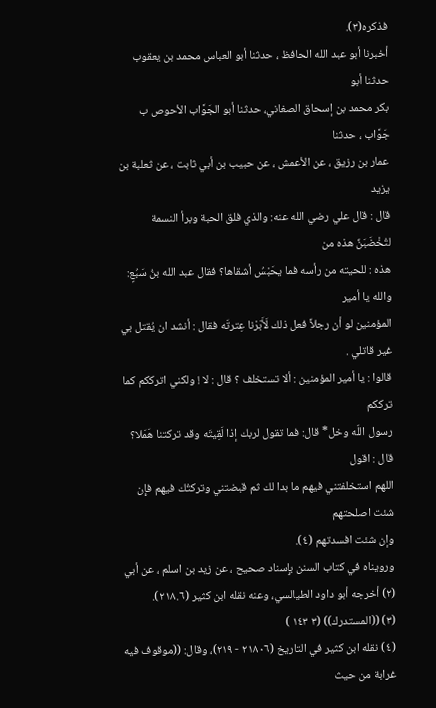فذكره(٣).
أخبرنا أبو عبد الله الحافظ ، حدثنا أبو العباس محمد بن يعقوب حدثنا أبو
بكر محمد بن إسحاق الصغاني، حدثنا أبو الجَوَّاب الأحوص ب جَوَّاب ، حدثنا
عمار بن رزيق ، عن الأعمش ، عن حبيب بن أبي ثابت ، عن ثعلبة بن يزيد
قال : قال علي رضي الله عنه: والذي فلق الحبة وبرأ النسمة لتُخْضَبَنِّ هذه من
هذه : للحيته من رأسه فما يحَبْسُ أشقاها؟ فقال عبد الله بنُ سَبُعٍ: والله يا أمير
المؤمنين لو أن رجلاً فعل ذلك لَأَبَرْنا عِترتَه فقال : أنشد ان يُقتل بي غير قاتلي .
قالوا : يا أمير المؤمنين : ألا تستخلف ؟ قال : لا ! ولكني اترككم كما ترككم
رسول اللّه وخل* قال: فما تقول لربك إذا لَقِيتَه وقد تركتنا هَمَلا؟ قال : اقول
اللهم استخلفتني فيهم ما بدا لك ثم قبضتني وتركتُك فيهم فإِن شئت اصلحتهم
وإن شئت افسدتهم (٤).
ورويناه في كتاب السنن بإِسناد صحيح ، عن زيد بن اسلم ، عن أبي
(٢) أخرجه أبو داود الطيالسي، وعنه نقله ابن كثير (٢١٨.٦).
(٣) ((المستدرك)) (٣ ١٤٣ )
(٤) نقله ابن كثير في التاريخ (٢١٨٠٦ - ٢١٩)، وقال: ((موقوف فيه غرابة من حيث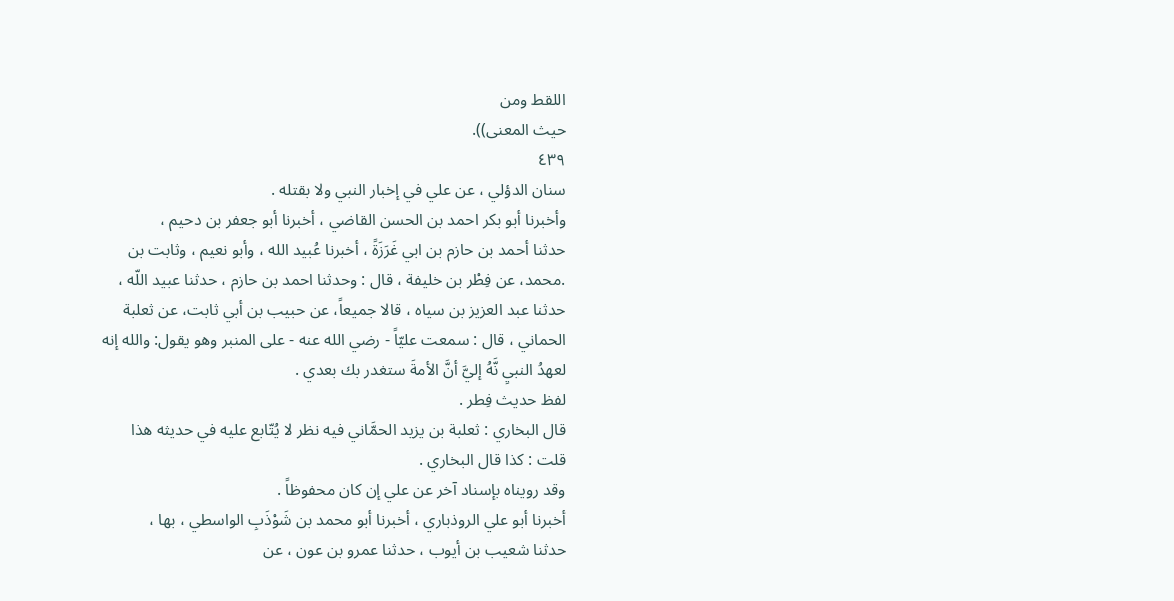اللقط ومن
حيث المعنى)).
٤٣٩
سنان الدؤلي ، عن علي في إخبار النبي ولا بقتله .
وأخبرنا أبو بكر احمد بن الحسن القاضي ، أخبرنا أبو جعفر بن دحيم ،
حدثنا أحمد بن حازم بن ابي غَرَزَةً ، أخبرنا عُبيد الله ، وأبو نعيم ، وثابت بن
.محمد، عن فِطْر بن خليفة ، قال : وحدثنا احمد بن حازم ، حدثنا عبيد اللّه ،
حدثنا عبد العزيز بن سياه ، قالا جميعاً، عن حبيب بن أبي ثابت، عن ثعلبة
الحماني ، قال : سمعت عليّاً - رضي الله عنه - على المنبر وهو يقول: والله إنه
لعهدُ النبيِ نَّهُ إليَّ أنَّ الأمةَ ستغدر بك بعدي .
لفظ حديث فِطر .
قال البخاري : ثعلبة بن يزيد الحمَّاني فيه نظر لا يُتّابع عليه في حديثه هذا
قلت : كذا قال البخاري .
وقد رويناه بإسناد آخر عن علي إن كان محفوظاً .
أخبرنا أبو علي الروذباري ، أخبرنا أبو محمد بن شَوْذَبِ الواسطي ، بها ،
حدثنا شعيب بن أيوب ، حدثنا عمرو بن عون ، عن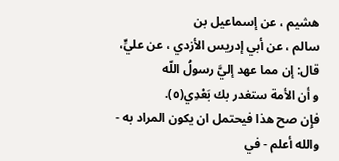هشيم ، عن إسماعيل بن
سالم ، عن أبي إدريس الأزدي ، عن عليٍّ، قال: إن مما عهد إليَّ رسولُ اللّه
و أن الأمة ستغدر بك بَعْدِي(٥).
فإِن صح هذا فيحتمل ان يكون المراد به - والله أعلم - في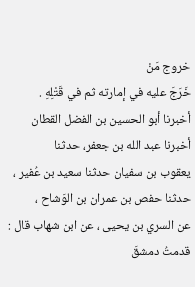خروج مَنْ
خَرَجَ عليه في إمارته ثم في قَتْلِهِ .
أخبرنا أبو الحسين بن الفضل القطان أخبرنا عبد الله بن جعفر، حدثنا
يعقوب بن سفيان حدثنا سعيد بن عُفير ، حدثنا حفص بن عمران بن الوَشاح ،
عن السري بن يحيى ، عن ابن شهاب قال : قدمتُ دمشقَ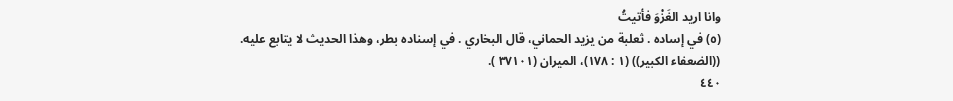وانا اريد الغَزْوَ فأتيتُ
(٥) في إساده . ثعلبة من يزيد الحماني، قال البخاري . في إسناده بطر، وهذا الحديث لا يتابع عليه.
((الضعفاء الكبير)) (١ : ١٧٨)، الميران (٣٧١٠١ ).
٤٤٠